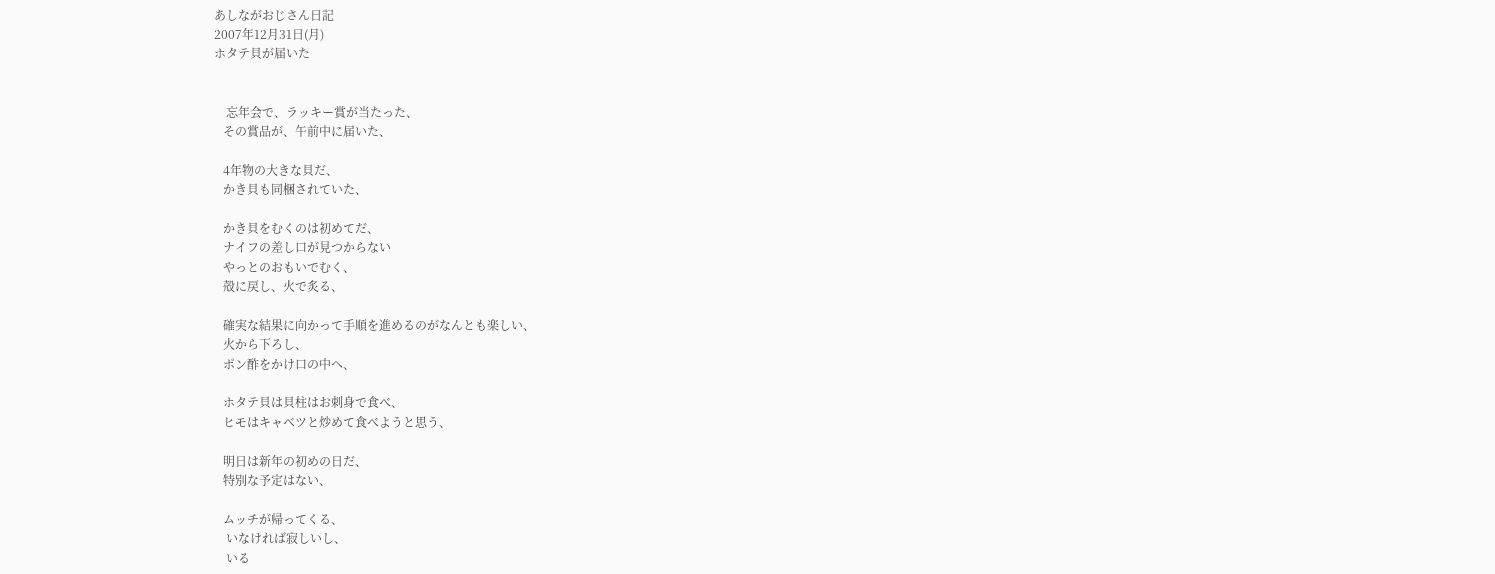あしながおじさん日記
2007年12月31日(月)
ホタテ貝が届いた


    忘年会で、ラッキー賞が当たった、
   その賞品が、午前中に届いた、

   4年物の大きな貝だ、
   かき貝も同梱されていた、

   かき貝をむくのは初めてだ、
   ナイフの差し口が見つからない
   やっとのおもいでむく、
   殻に戻し、火で炙る、

   確実な結果に向かって手順を進めるのがなんとも楽しい、
   火から下ろし、
   ポン酢をかけ口の中へ、

   ホタテ貝は貝柱はお刺身で食べ、
   ヒモはキャベツと炒めて食べようと思う、

   明日は新年の初めの日だ、
   特別な予定はない、

   ムッチが帰ってくる、
    いなければ寂しいし、
    いる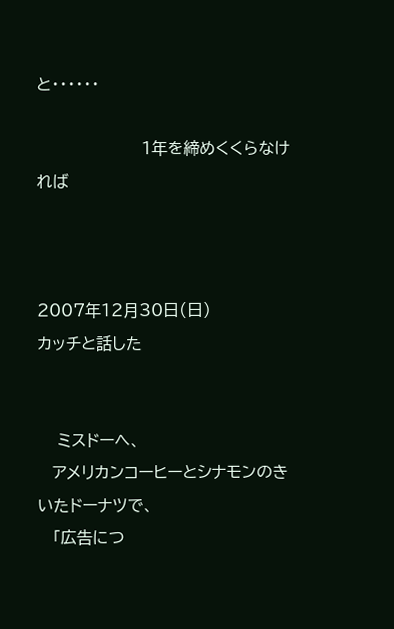と・・・・・・

                     1年を締めくくらなければ



2007年12月30日(日)
カッチと話した


    ミスドーへ、
   アメリカンコーヒーとシナモンのきいたドーナツで、
   「広告につ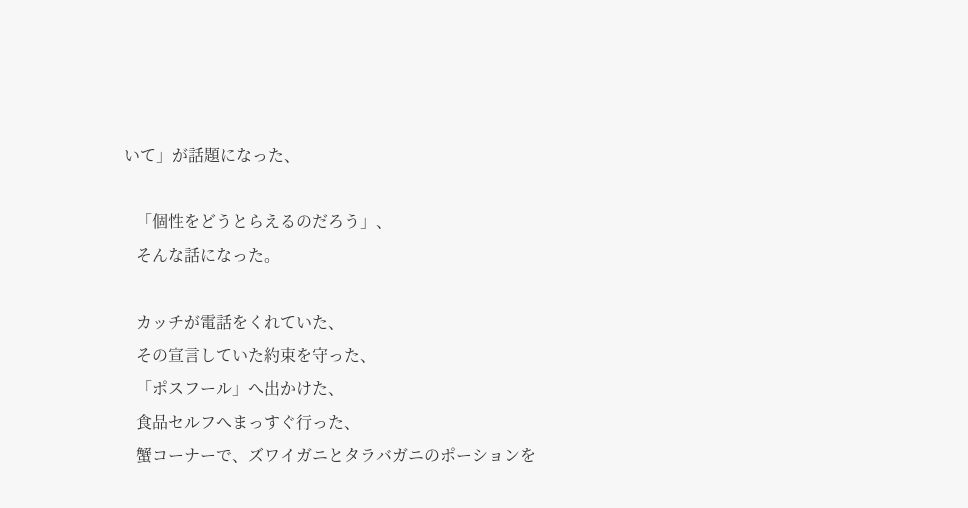いて」が話題になった、

   「個性をどうとらえるのだろう」、
   そんな話になった。

   カッチが電話をくれていた、
   その宣言していた約束を守った、
   「ポスフール」へ出かけた、
   食品セルフへまっすぐ行った、
   蟹コーナーで、ズワイガニとタラバガニのポーションを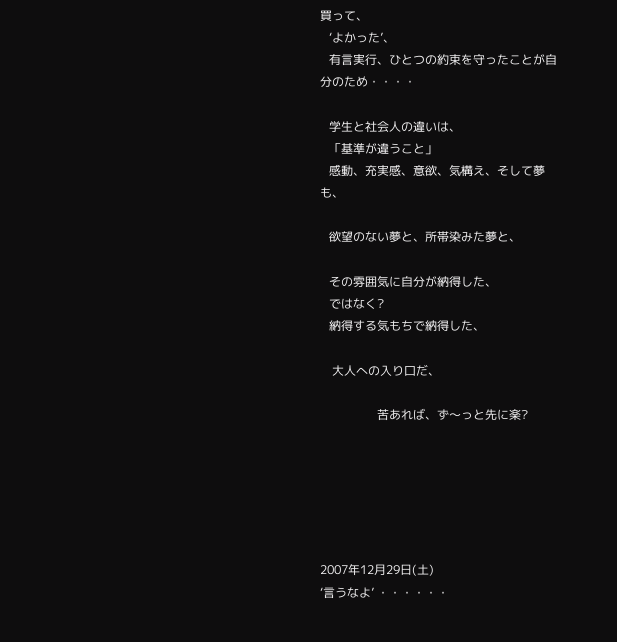買って、
   ‘よかった’、
   有言実行、ひとつの約束を守ったことが自分のため・・・・

   学生と社会人の違いは、
   「基準が違うこと」
   感動、充実感、意欲、気構え、そして夢も、

   欲望のない夢と、所帯染みた夢と、

   その雰囲気に自分が納得した、
   ではなく?
   納得する気もちで納得した、

    大人への入り口だ、

                   苦あれば、ず〜っと先に楽?






2007年12月29日(土)
‘言うなよ’ ・・・・・・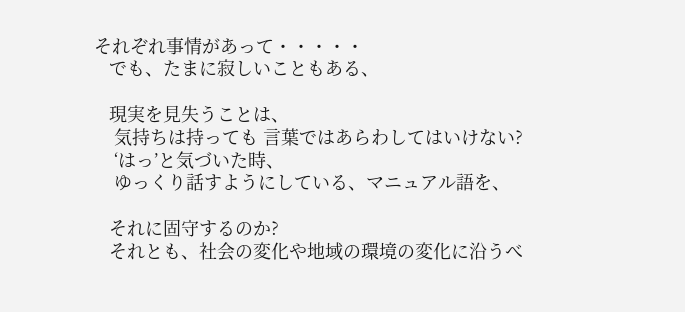それぞれ事情があって・・・・・
   でも、たまに寂しいこともある、

   現実を見失うことは、
    気持ちは持っても 言葉ではあらわしてはいけない?
    ‘はっ’と気づいた時、
    ゆっくり話すようにしている、マニュアル語を、

   それに固守するのか?
   それとも、社会の変化や地域の環境の変化に沿うべ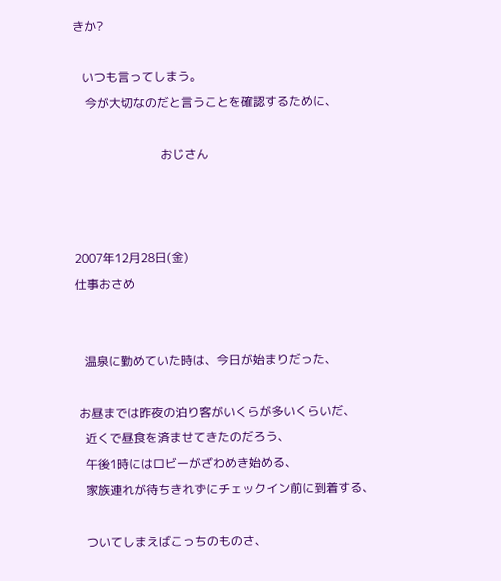きか?

   いつも言ってしまう。
    今が大切なのだと言うことを確認するために、

                             おじさん



2007年12月28日(金)
仕事おさめ


   温泉に勤めていた時は、今日が始まりだった、

 お昼までは昨夜の泊り客がいくらが多いくらいだ、
   近くで昼食を済ませてきたのだろう、
   午後1時にはロビーがざわめき始める、
   家族連れが待ちきれずにチェックイン前に到着する、

   ついてしまえばこっちのものさ、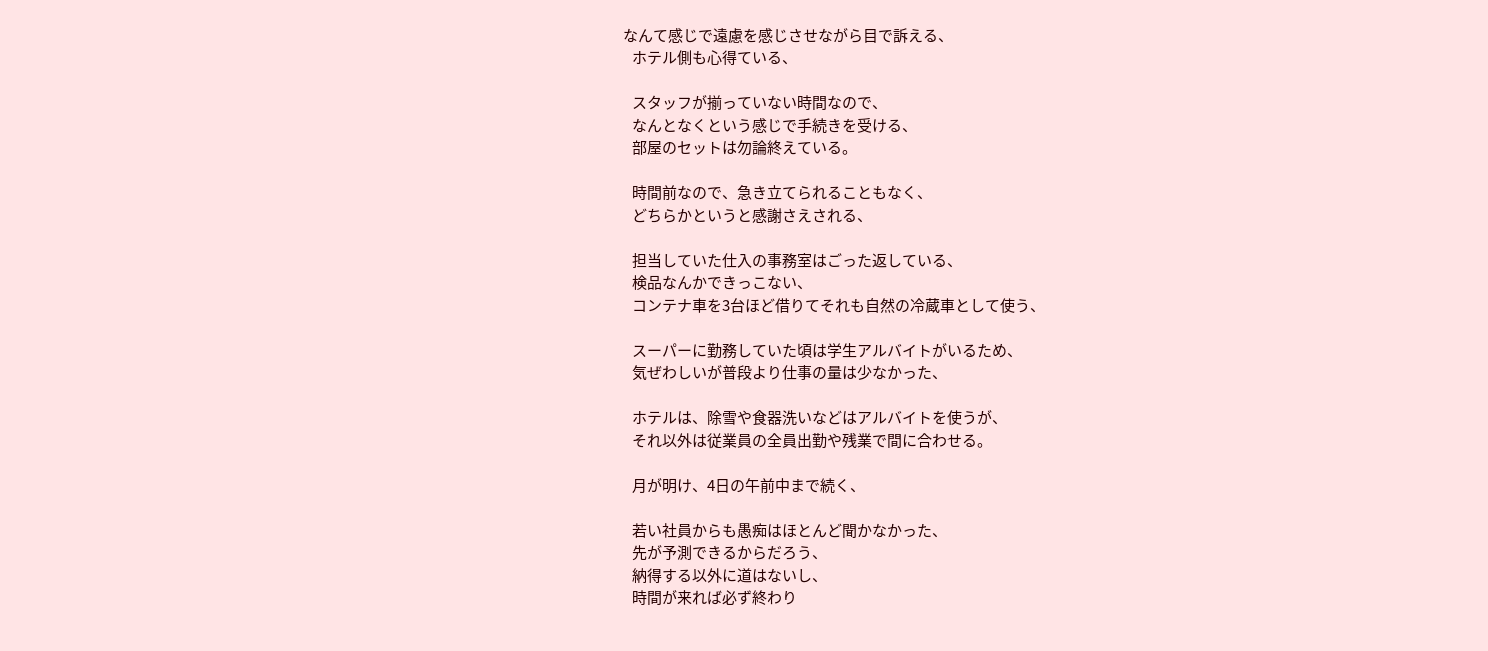なんて感じで遠慮を感じさせながら目で訴える、
   ホテル側も心得ている、

   スタッフが揃っていない時間なので、
   なんとなくという感じで手続きを受ける、
   部屋のセットは勿論終えている。

   時間前なので、急き立てられることもなく、
   どちらかというと感謝さえされる、

   担当していた仕入の事務室はごった返している、
   検品なんかできっこない、
   コンテナ車を3台ほど借りてそれも自然の冷蔵車として使う、

   スーパーに勤務していた頃は学生アルバイトがいるため、
   気ぜわしいが普段より仕事の量は少なかった、

   ホテルは、除雪や食器洗いなどはアルバイトを使うが、
   それ以外は従業員の全員出勤や残業で間に合わせる。

   月が明け、4日の午前中まで続く、

   若い社員からも愚痴はほとんど聞かなかった、
   先が予測できるからだろう、
   納得する以外に道はないし、
   時間が来れば必ず終わり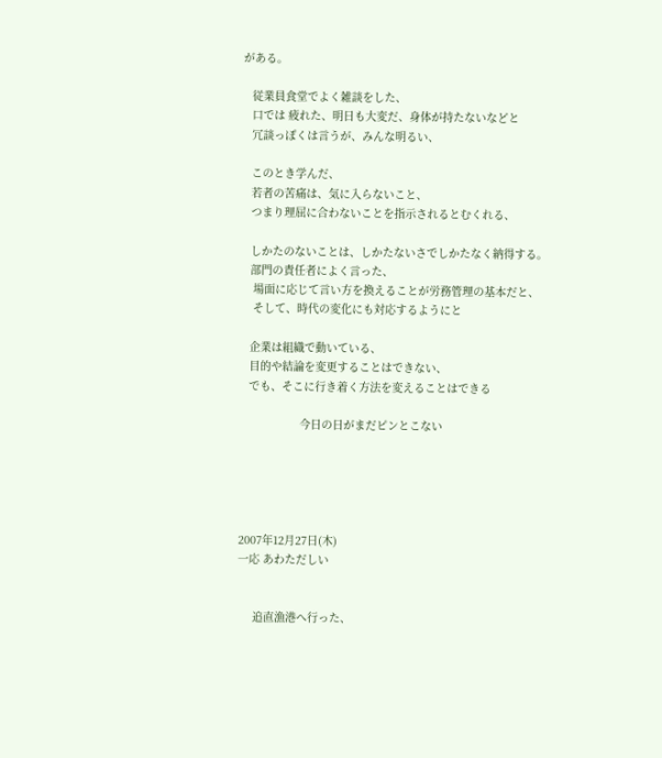がある。

   従業員食堂でよく雑談をした、
   口では 疲れた、明日も大変だ、身体が持たないなどと
   冗談っぽくは言うが、みんな明るい、

   このとき学んだ、
   若者の苦痛は、気に入らないこと、
   つまり理屈に合わないことを指示されるとむくれる、

   しかたのないことは、しかたないさでしかたなく納得する。
   部門の責任者によく言った、
    場面に応じて言い方を換えることが労務管理の基本だと、
    そして、時代の変化にも対応するようにと

   企業は組織で動いている、
   目的や結論を変更することはできない、
   でも、そこに行き着く方法を変えることはできる

                    今日の日がまだピンとこない





2007年12月27日(木)
一応 あわただしい


     追直漁港へ行った、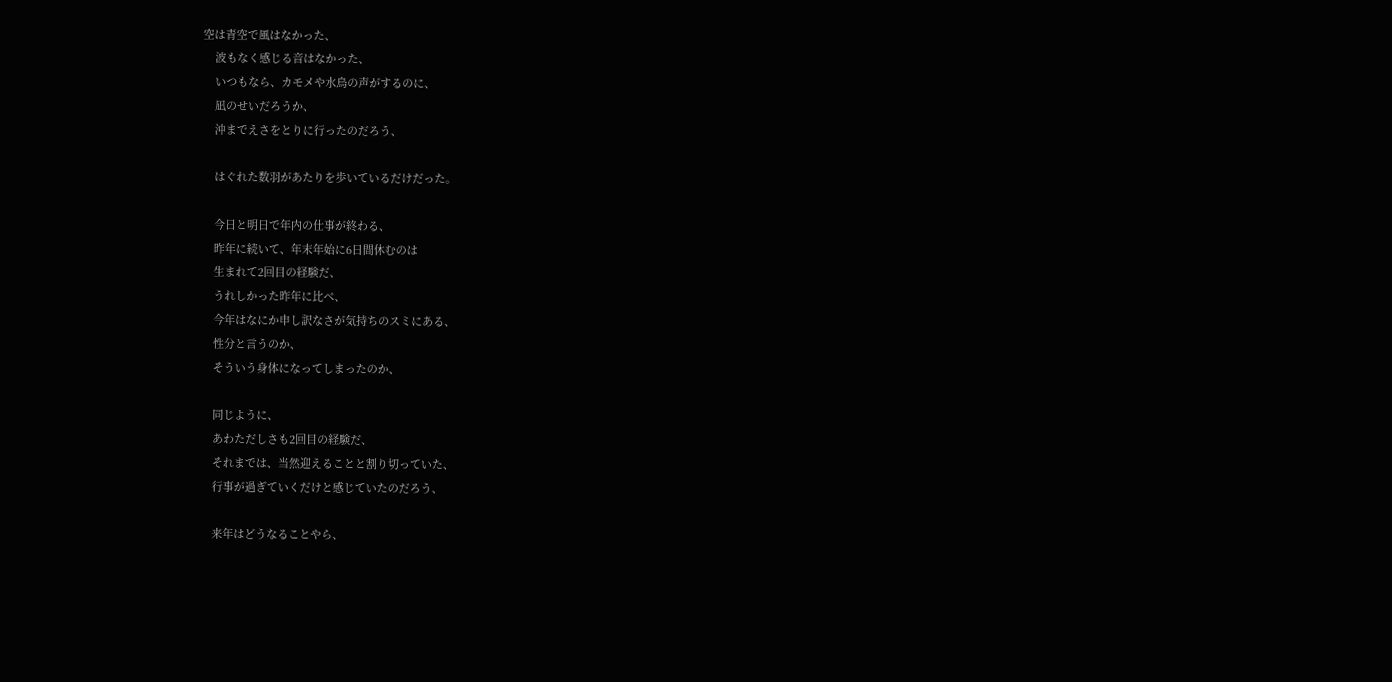空は青空で風はなかった、
    波もなく感じる音はなかった、
    いつもなら、カモメや水鳥の声がするのに、
    凪のせいだろうか、
    沖までえさをとりに行ったのだろう、

    はぐれた数羽があたりを歩いているだけだった。

    今日と明日で年内の仕事が終わる、
    昨年に続いて、年末年始に6日間休むのは
    生まれて2回目の経験だ、
    うれしかった昨年に比べ、
    今年はなにか申し訳なさが気持ちのスミにある、
    性分と言うのか、
    そういう身体になってしまったのか、

    同じように、
    あわただしさも2回目の経験だ、
    それまでは、当然迎えることと割り切っていた、
    行事が過ぎていくだけと感じていたのだろう、

    来年はどうなることやら、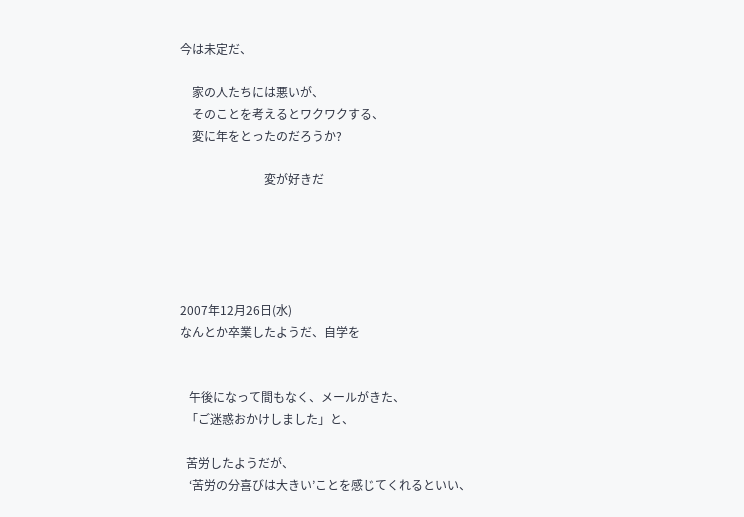今は未定だ、

    家の人たちには悪いが、
    そのことを考えるとワクワクする、
    変に年をとったのだろうか?

                            変が好きだ





2007年12月26日(水)
なんとか卒業したようだ、自学を


   午後になって間もなく、メールがきた、
  「ご迷惑おかけしました」と、

  苦労したようだが、
   ‘苦労の分喜びは大きい’ことを感じてくれるといい、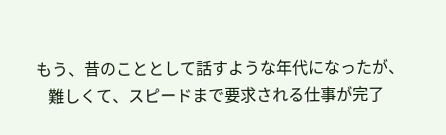もう、昔のこととして話すような年代になったが、
   難しくて、スピードまで要求される仕事が完了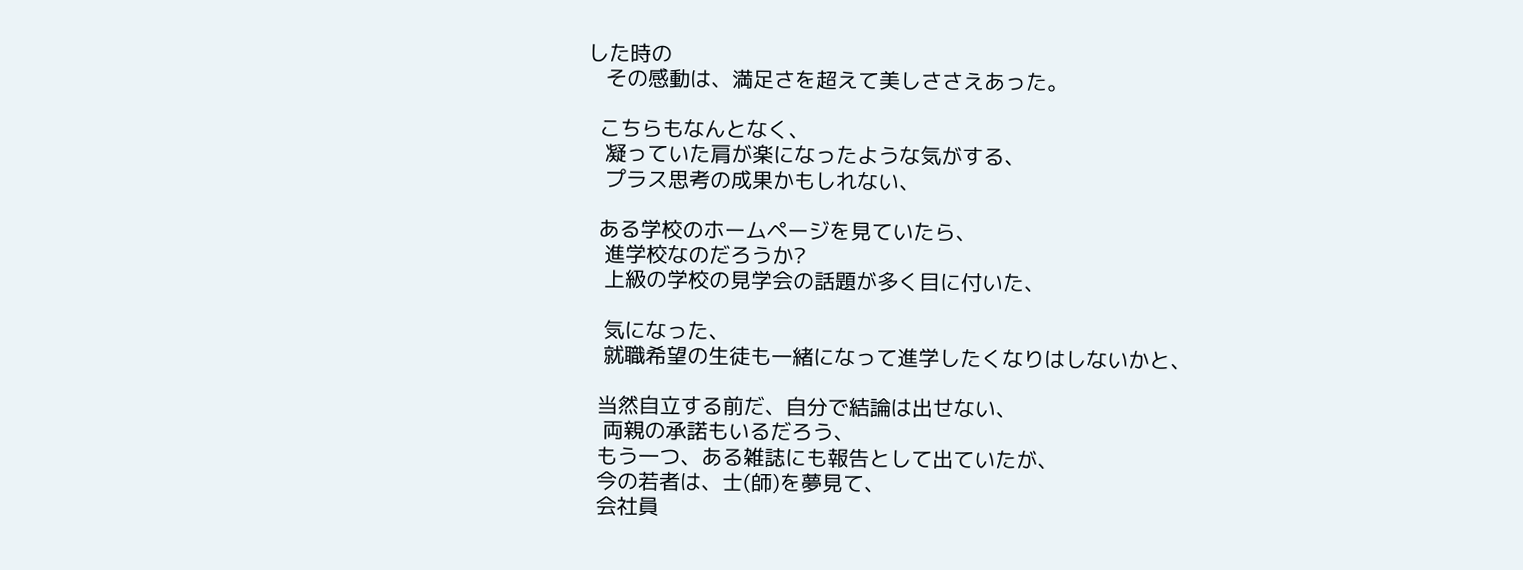した時の
   その感動は、満足さを超えて美しささえあった。

  こちらもなんとなく、
   凝っていた肩が楽になったような気がする、
   プラス思考の成果かもしれない、

  ある学校のホームページを見ていたら、
   進学校なのだろうか?
   上級の学校の見学会の話題が多く目に付いた、

   気になった、
   就職希望の生徒も一緒になって進学したくなりはしないかと、

  当然自立する前だ、自分で結論は出せない、
   両親の承諾もいるだろう、
  もう一つ、ある雑誌にも報告として出ていたが、
  今の若者は、士(師)を夢見て、
  会社員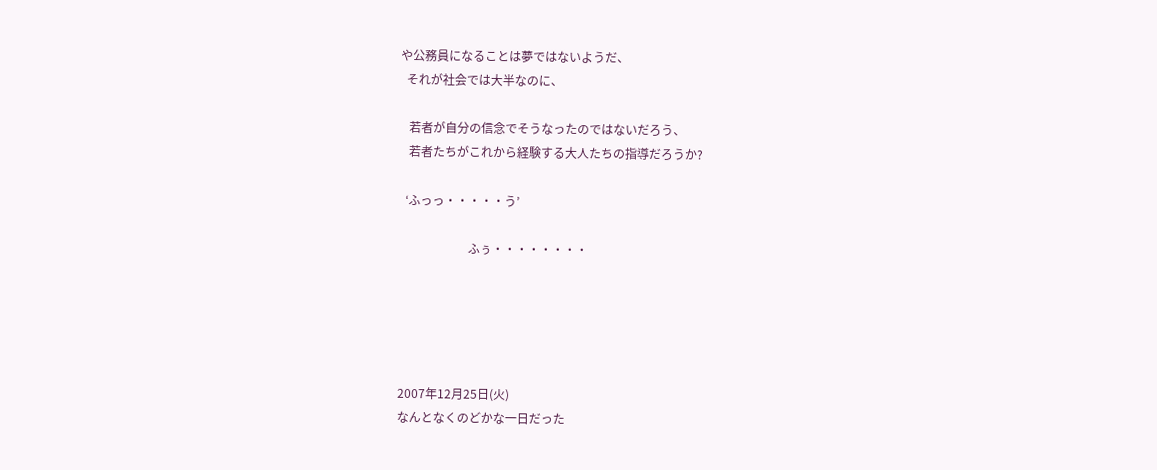や公務員になることは夢ではないようだ、
  それが社会では大半なのに、

   若者が自分の信念でそうなったのではないだろう、
   若者たちがこれから経験する大人たちの指導だろうか?

  ‘ふっっ・・・・・う’

                       ふぅ・・・・・・・・





2007年12月25日(火)
なんとなくのどかな一日だった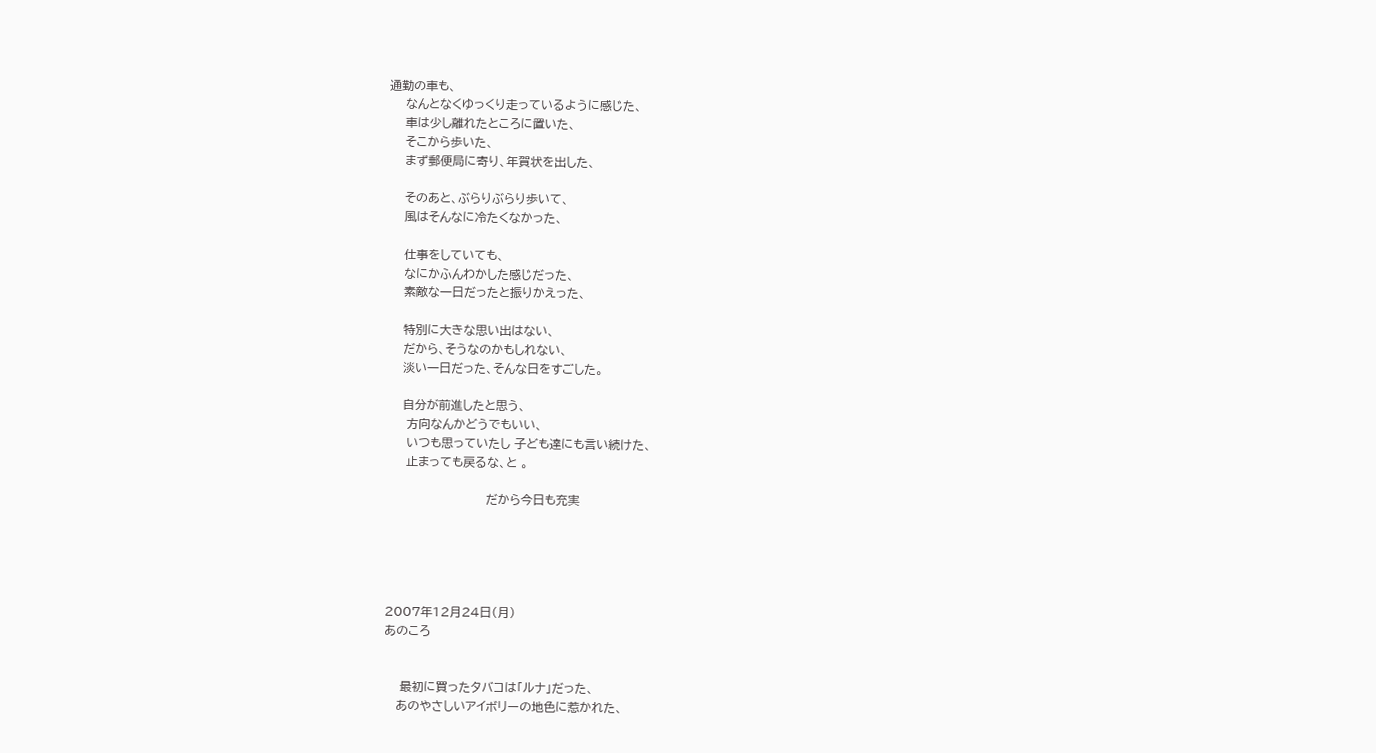通勤の車も、
    なんとなくゆっくり走っているように感じた、
    車は少し離れたところに置いた、
    そこから歩いた、
    まず郵便局に寄り、年賀状を出した、

    そのあと、ぶらりぶらり歩いて、
    風はそんなに冷たくなかった、

    仕事をしていても、
    なにかふんわかした感じだった、
    素敵な一日だったと振りかえった、

    特別に大きな思い出はない、
    だから、そうなのかもしれない、
    淡い一日だった、そんな日をすごした。

    自分が前進したと思う、
     方向なんかどうでもいい、
     いつも思っていたし 子ども達にも言い続けた、
     止まっても戻るな、と 。

                         だから今日も充実





2007年12月24日(月)
あのころ


    最初に買ったタバコは「ルナ」だった、
   あのやさしいアイボリーの地色に惹かれた、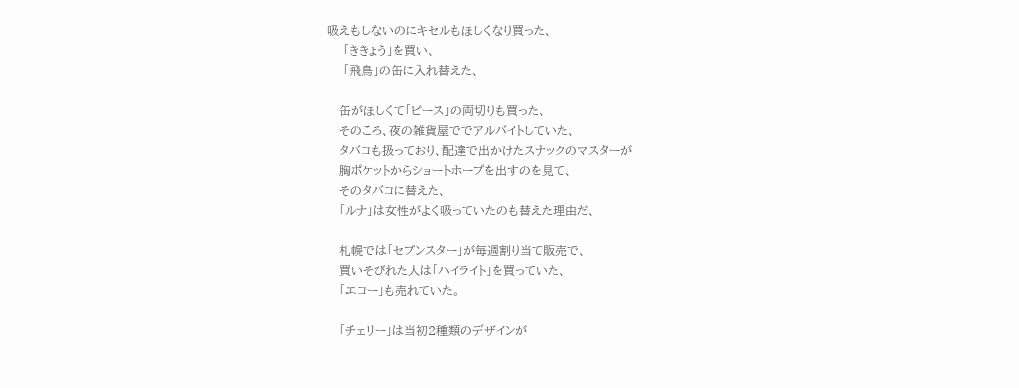吸えもしないのにキセルもほしくなり買った、
    「ききょう」を買い、
    「飛鳥」の缶に入れ替えた、

   缶がほしくて「ピース」の両切りも買った、
   そのころ、夜の雑貨屋ででアルバイトしていた、
   タバコも扱っており、配達で出かけたスナックのマスターが
   胸ポケットからショートホープを出すのを見て、
   そのタバコに替えた、
   「ルナ」は女性がよく吸っていたのも替えた理由だ、

   札幌では「セブンスター」が毎週割り当て販売で、
   買いそびれた人は「ハイライト」を買っていた、
   「エコー」も売れていた。

   「チェリー」は当初2種類のデザインが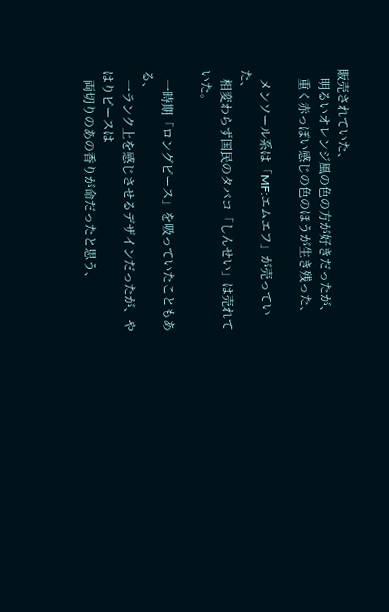販売されていた、
   明るいオレンジ風の色の方が好きだったが、
   重く赤っぽい感じの色のほうが生き残った、

   メンソール系は「MF:エムエフ」が売っていた、
   相変わらず国民のタバコ「しんせい」は売れていた。

   一時期「ロングピース」を吸っていたこともある、
   一ランク上を感じさせるデザインだったが、やはりピースは
   両切りのあの香りが命だったと思う、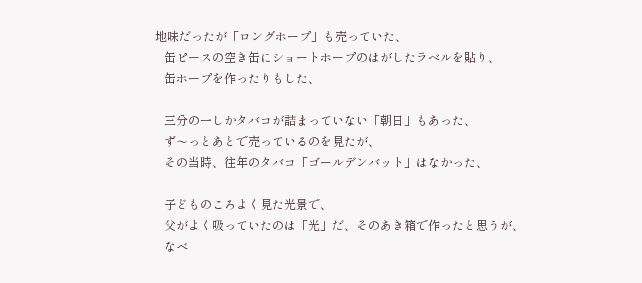地味だったが「ロングホープ」も売っていた、
   缶ピースの空き缶にショートホープのはがしたラベルを貼り、
   缶ホープを作ったりもした、

   三分の一しかタバコが詰まっていない「朝日」もあった、
   ず〜っとあとで売っているのを見たが、
   その当時、往年のタバコ「ゴールデンバット」はなかった、

   子どものころよく見た光景で、
   父がよく吸っていたのは「光」だ、そのあき箱で作ったと思うが、
   なべ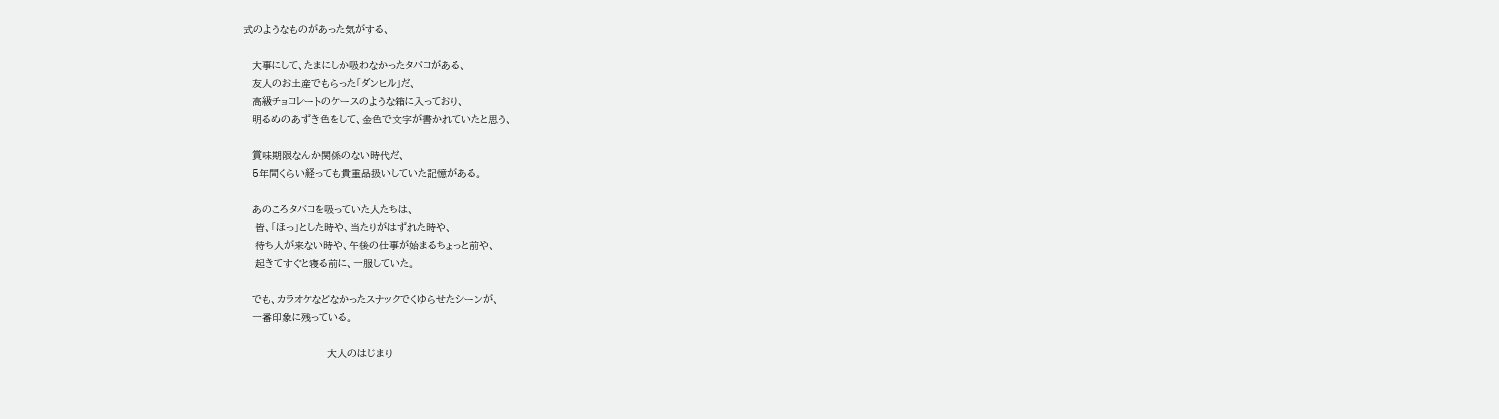式のようなものがあった気がする、

   大事にして、たまにしか吸わなかったタバコがある、
   友人のお土産でもらった「ダンヒル」だ、
   高級チョコレートのケースのような箱に入っており、
   明るめのあずき色をして、金色で文字が書かれていたと思う、

   賞味期限なんか関係のない時代だ、
   5年間くらい経っても貴重品扱いしていた記憶がある。

   あのころタバコを吸っていた人たちは、
    皆、「ほっ」とした時や、当たりがはずれた時や、
    待ち人が来ない時や、午後の仕事が始まるちょっと前や、
    起きてすぐと寝る前に、一服していた。

   でも、カラオケなどなかったスナックでくゆらせたシーンが、
   一番印象に残っている。

                            大人のはじまり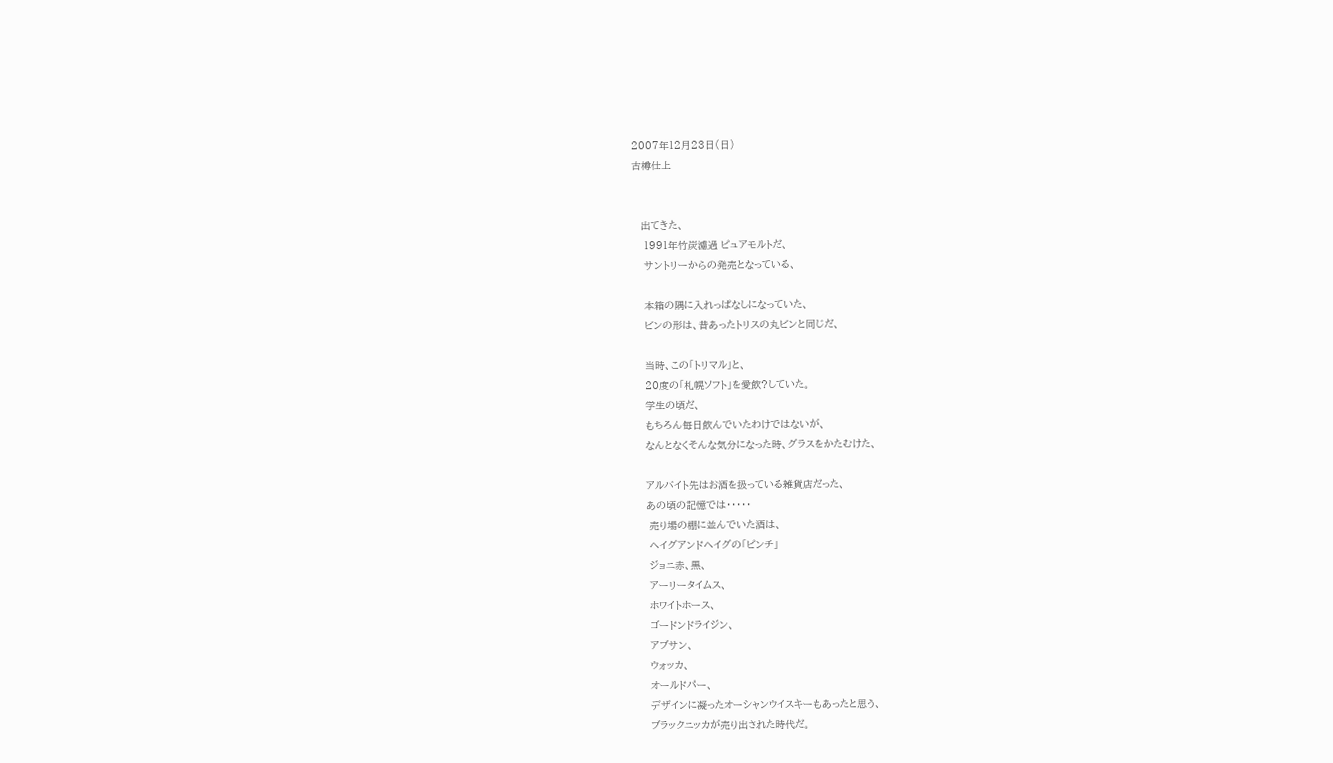2007年12月23日(日)
古樽仕上


   出てきた、
    1991年竹炭濾過 ピュアモルトだ、
    サントリーからの発売となっている、

    本箱の隅に入れっぱなしになっていた、
    ビンの形は、昔あったトリスの丸ビンと同じだ、

    当時、この「トリマル」と、
    20度の「札幌ソフト」を愛飲?していた。
    学生の頃だ、
    もちろん毎日飲んでいたわけではないが、
    なんとなくそんな気分になった時、グラスをかたむけた、

    アルバイト先はお酒を扱っている雑貨店だった、
    あの頃の記憶では・・・・・
     売り場の棚に並んでいた酒は、
     ヘイグアンドヘイグの「ピンチ」
     ジョニ赤、黒、
     アーリータイムス、
     ホワイトホース、
     ゴードンドライジン、
     アブサン、
     ウォッカ、
     オールドパー、
     デザインに凝ったオーシャンウイスキーもあったと思う、
     ブラックニッカが売り出された時代だ。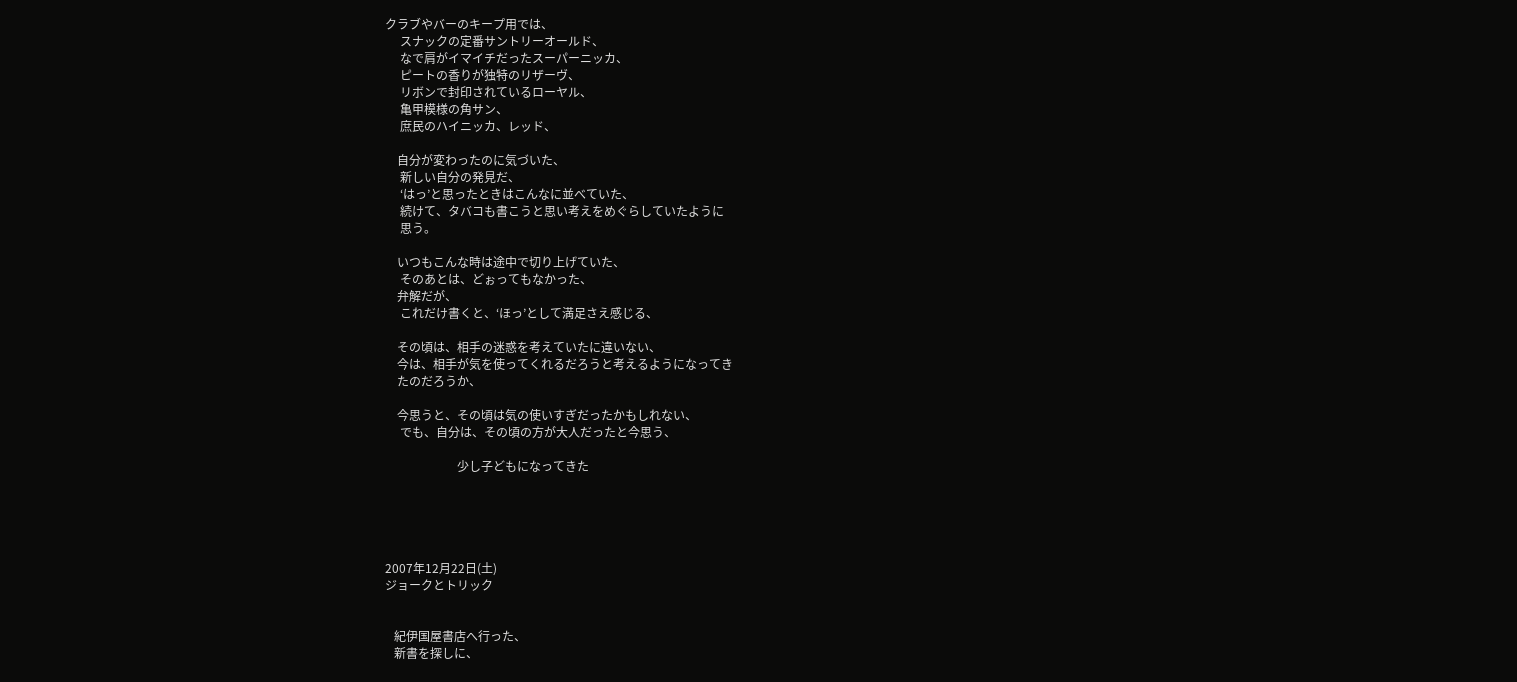クラブやバーのキープ用では、
     スナックの定番サントリーオールド、
     なで肩がイマイチだったスーパーニッカ、
     ピートの香りが独特のリザーヴ、
     リボンで封印されているローヤル、
     亀甲模様の角サン、
     庶民のハイニッカ、レッド、

    自分が変わったのに気づいた、
     新しい自分の発見だ、
     ‘はっ’と思ったときはこんなに並べていた、
     続けて、タバコも書こうと思い考えをめぐらしていたように
     思う。

    いつもこんな時は途中で切り上げていた、
     そのあとは、どぉってもなかった、
    弁解だが、
     これだけ書くと、‘ほっ’として満足さえ感じる、

    その頃は、相手の迷惑を考えていたに違いない、
    今は、相手が気を使ってくれるだろうと考えるようになってき
    たのだろうか、

    今思うと、その頃は気の使いすぎだったかもしれない、
     でも、自分は、その頃の方が大人だったと今思う、

                        少し子どもになってきた





2007年12月22日(土)
ジョークとトリック


   紀伊国屋書店へ行った、
   新書を探しに、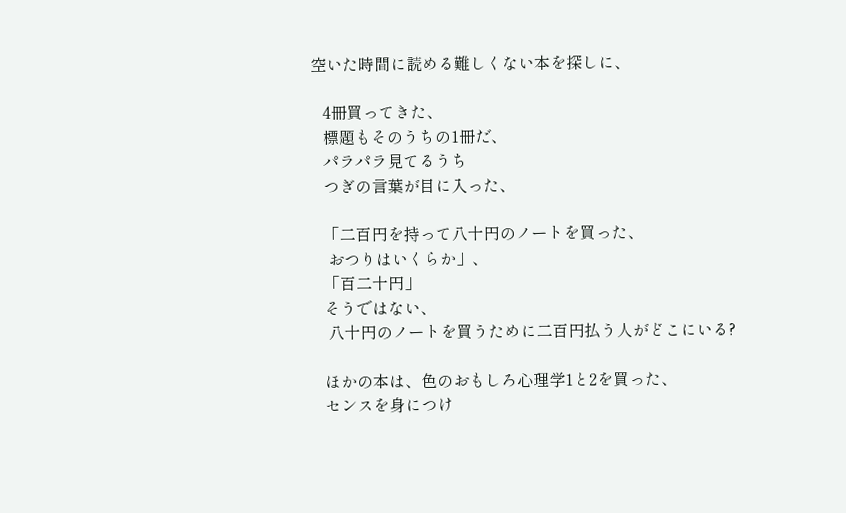空いた時間に読める難しくない本を探しに、

   4冊買ってきた、
   標題もそのうちの1冊だ、
   パラパラ見てるうち
   つぎの言葉が目に入った、

   「二百円を持って八十円のノートを買った、
    おつりはいくらか」、
   「百二十円」
   そうではない、
    八十円のノートを買うために二百円払う人がどこにいる?

   ほかの本は、色のおもしろ心理学1と2を買った、
   センスを身につけ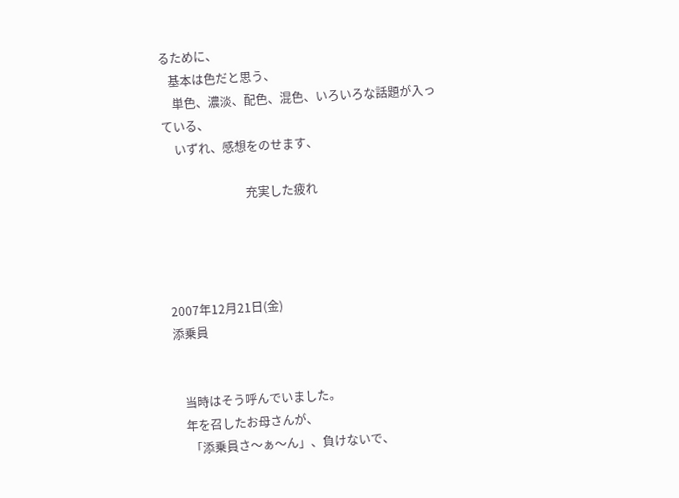るために、
   基本は色だと思う、
    単色、濃淡、配色、混色、いろいろな話題が入っている、
    いずれ、感想をのせます、

                           充実した疲れ




2007年12月21日(金)
添乗員


   当時はそう呼んでいました。
   年を召したお母さんが、
    「添乗員さ〜ぁ〜ん」、負けないで、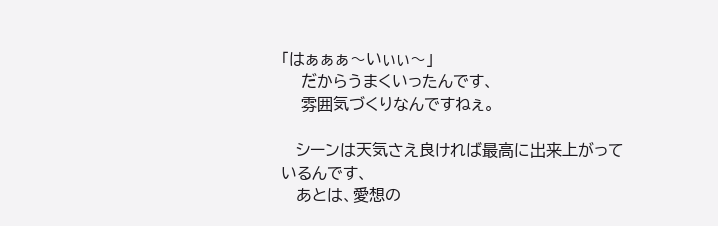「はぁぁぁ〜いぃぃ〜」
    だからうまくいったんです、
    雰囲気づくりなんですねぇ。

   シーンは天気さえ良ければ最高に出来上がっているんです、
   あとは、愛想の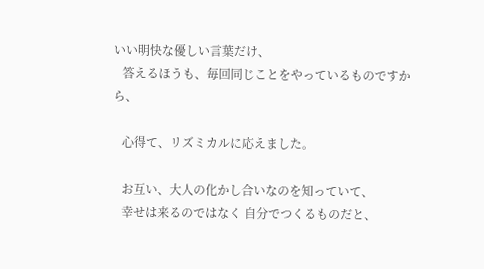いい明快な優しい言葉だけ、
   答えるほうも、毎回同じことをやっているものですから、

   心得て、リズミカルに応えました。

   お互い、大人の化かし合いなのを知っていて、
   幸せは来るのではなく 自分でつくるものだと、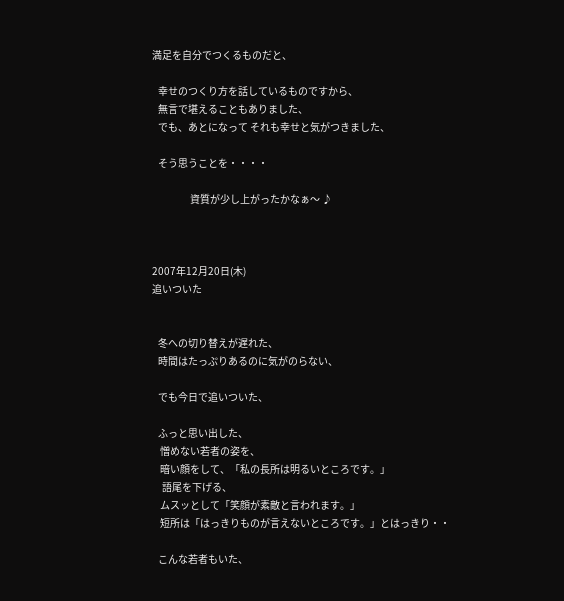満足を自分でつくるものだと、

   幸せのつくり方を話しているものですから、
   無言で堪えることもありました、
   でも、あとになって それも幸せと気がつきました、

   そう思うことを・・・・

                   資質が少し上がったかなぁ〜 ♪



2007年12月20日(木)
追いついた


   冬への切り替えが遅れた、
   時間はたっぷりあるのに気がのらない、

   でも今日で追いついた、

   ふっと思い出した、
    憎めない若者の姿を、
    暗い顔をして、「私の長所は明るいところです。」
     語尾を下げる、
    ムスッとして「笑顔が素敵と言われます。」
    短所は「はっきりものが言えないところです。」とはっきり・・

   こんな若者もいた、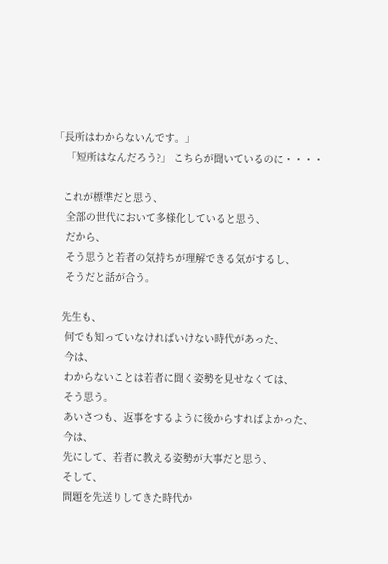「長所はわからないんです。」
    「短所はなんだろう?」 こちらが聞いているのに・・・・

   これが標準だと思う、
    全部の世代において多様化していると思う、
    だから、
    そう思うと若者の気持ちが理解できる気がするし、
    そうだと話が合う。

   先生も、
    何でも知っていなければいけない時代があった、
    今は、
    わからないことは若者に聞く姿勢を見せなくては、
    そう思う。
    あいさつも、返事をするように後からすればよかった、
    今は、
    先にして、若者に教える姿勢が大事だと思う、
    そして、
    問題を先送りしてきた時代か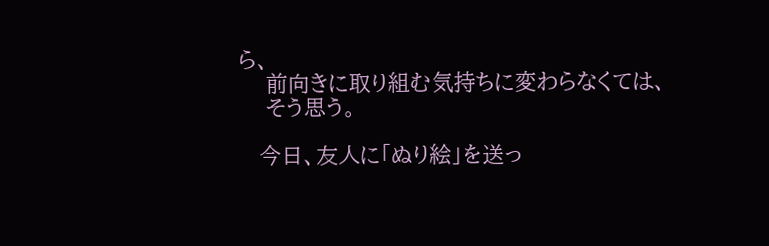ら、
    前向きに取り組む気持ちに変わらなくては、
    そう思う。

   今日、友人に「ぬり絵」を送っ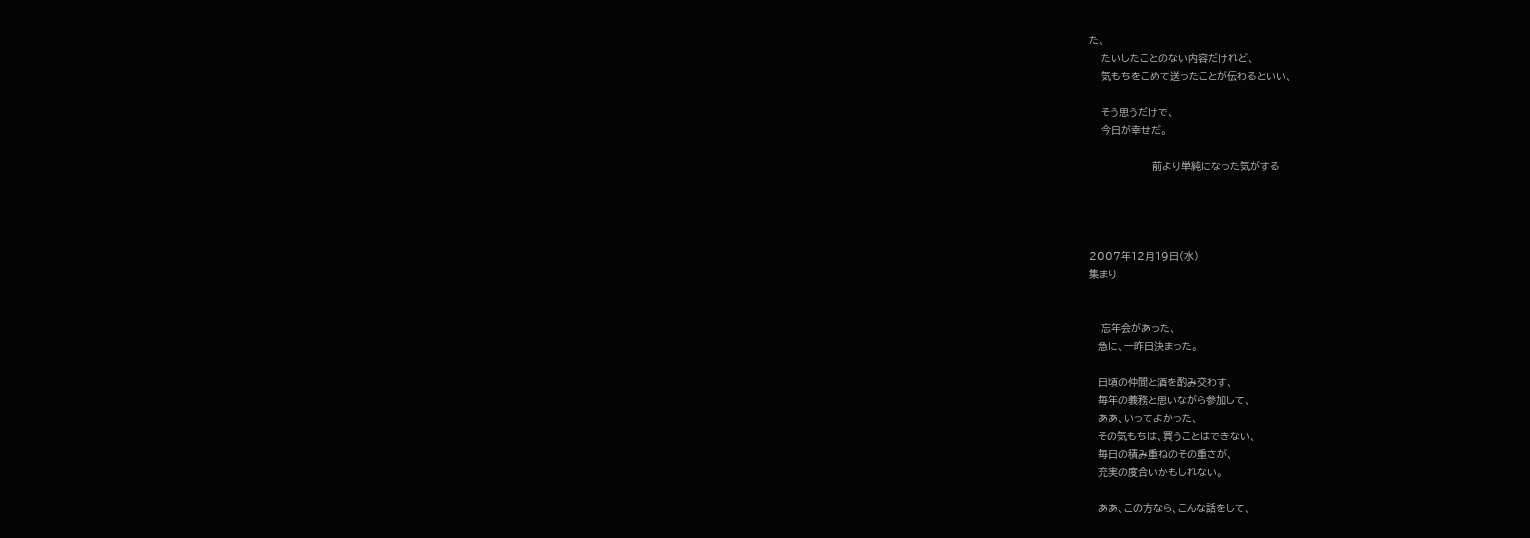た、
    たいしたことのない内容だけれど、
    気もちをこめて送ったことが伝わるといい、

    そう思うだけで、
    今日が幸せだ。

                     前より単純になった気がする




2007年12月19日(水)
集まり


    忘年会があった、
   急に、一昨日決まった。

   日頃の仲間と酒を酌み交わす、
   毎年の義務と思いながら参加して、
   ああ、いってよかった、
   その気もちは、買うことはできない、
   毎日の積み重ねのその重さが、
   充実の度合いかもしれない。

   ああ、この方なら、こんな話をして、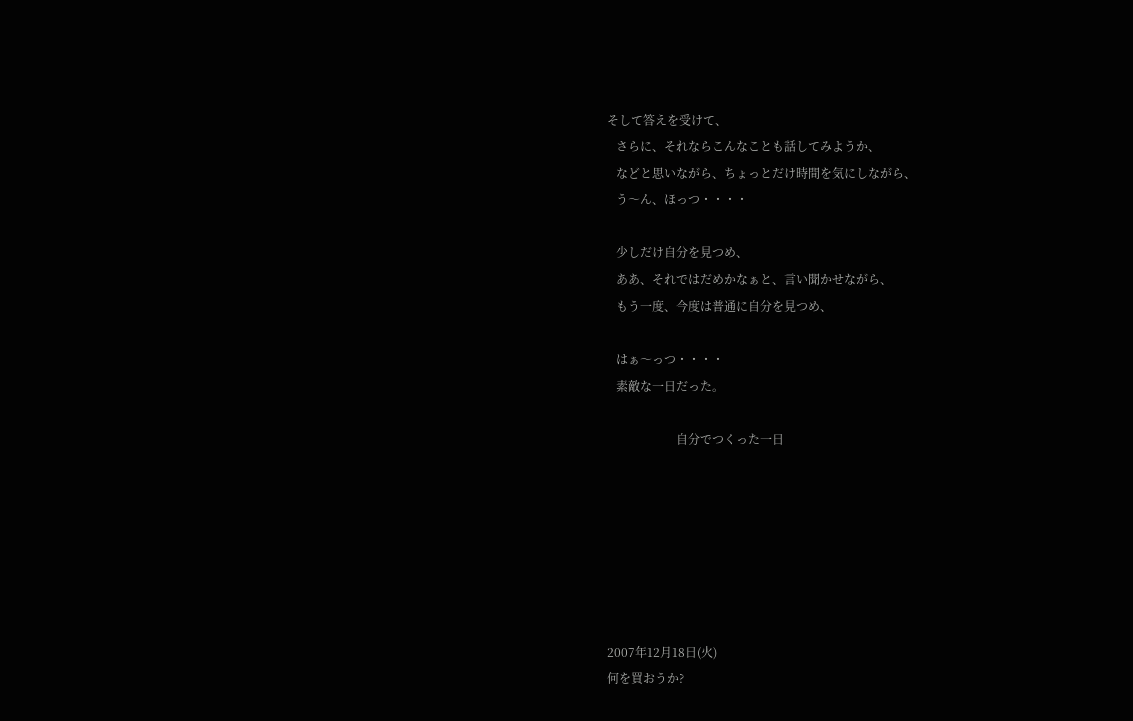そして答えを受けて、
   さらに、それならこんなことも話してみようか、
   などと思いながら、ちょっとだけ時間を気にしながら、
   う〜ん、ほっつ・・・・

   少しだけ自分を見つめ、
   ああ、それではだめかなぁと、言い聞かせながら、
   もう一度、今度は普通に自分を見つめ、

   はぁ〜っつ・・・・
   素敵な一日だった。

                       自分でつくった一日







2007年12月18日(火)
何を買おうか?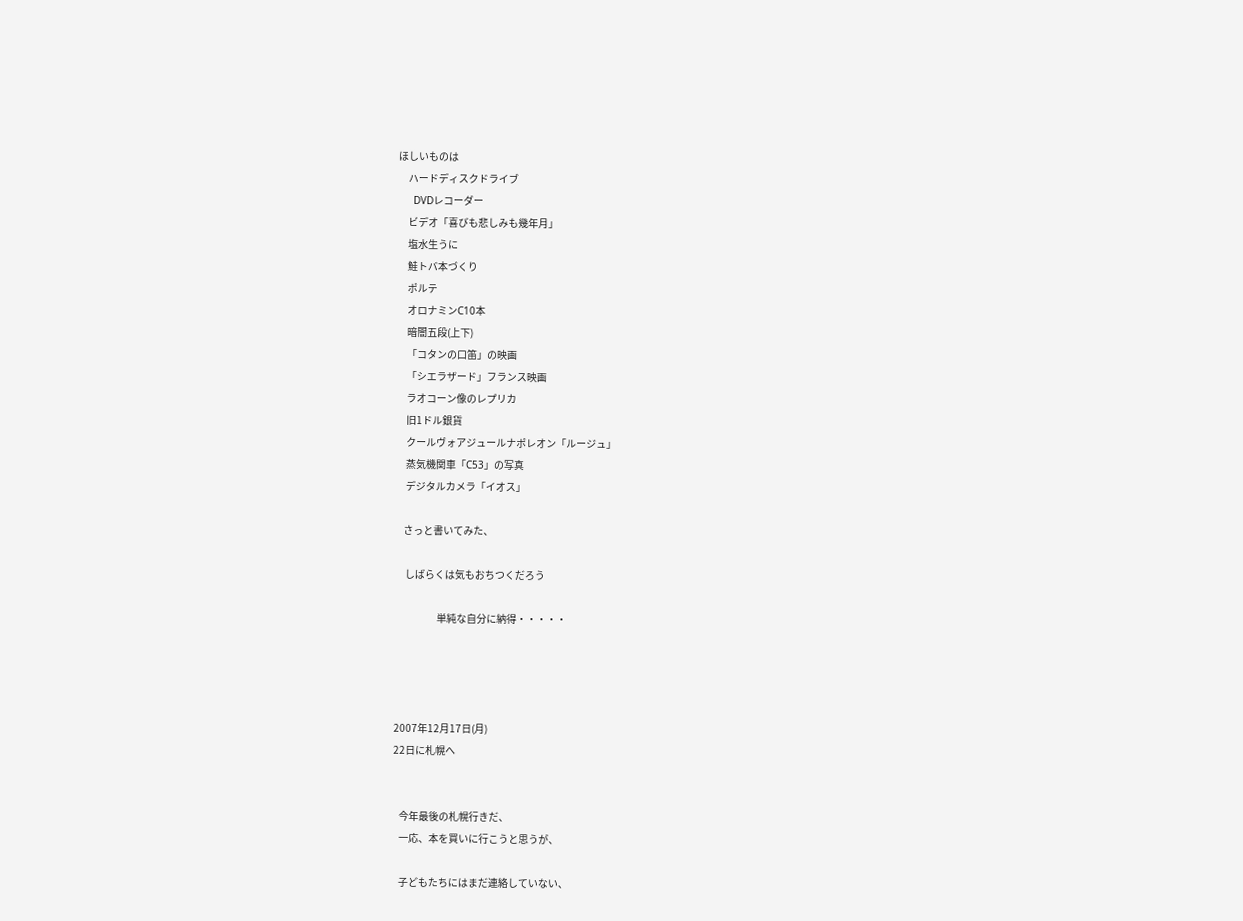ほしいものは
     ハードディスクドライブ
     DVDレコーダー
     ビデオ「喜びも悲しみも幾年月」
     塩水生うに
     鮭トバ本づくり
     ポルテ
     オロナミンC10本
     暗闇五段(上下)
     「コタンの口笛」の映画
     「シエラザード」フランス映画
     ラオコーン像のレプリカ
     旧1ドル銀貨
     クールヴォアジュールナポレオン「ルージュ」
     蒸気機関車「C53」の写真
     デジタルカメラ「イオス」

    さっと書いてみた、

     しばらくは気もおちつくだろう

                     単純な自分に納得・・・・・




2007年12月17日(月)
22日に札幌へ


   今年最後の札幌行きだ、
   一応、本を買いに行こうと思うが、

   子どもたちにはまだ連絡していない、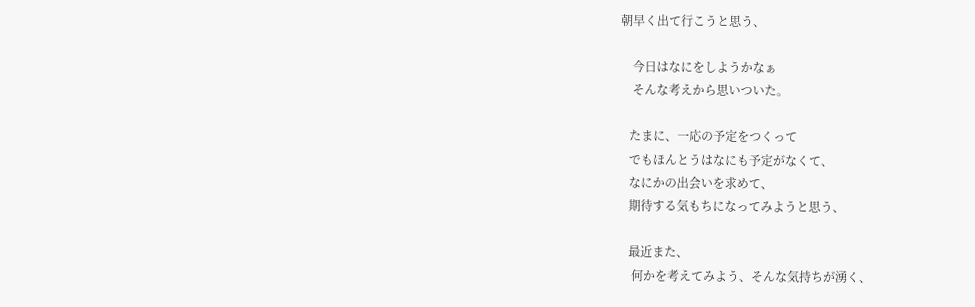朝早く出て行こうと思う、

    今日はなにをしようかなぁ
    そんな考えから思いついた。

   たまに、一応の予定をつくって
   でもほんとうはなにも予定がなくて、
   なにかの出会いを求めて、
   期待する気もちになってみようと思う、

   最近また、
    何かを考えてみよう、そんな気持ちが湧く、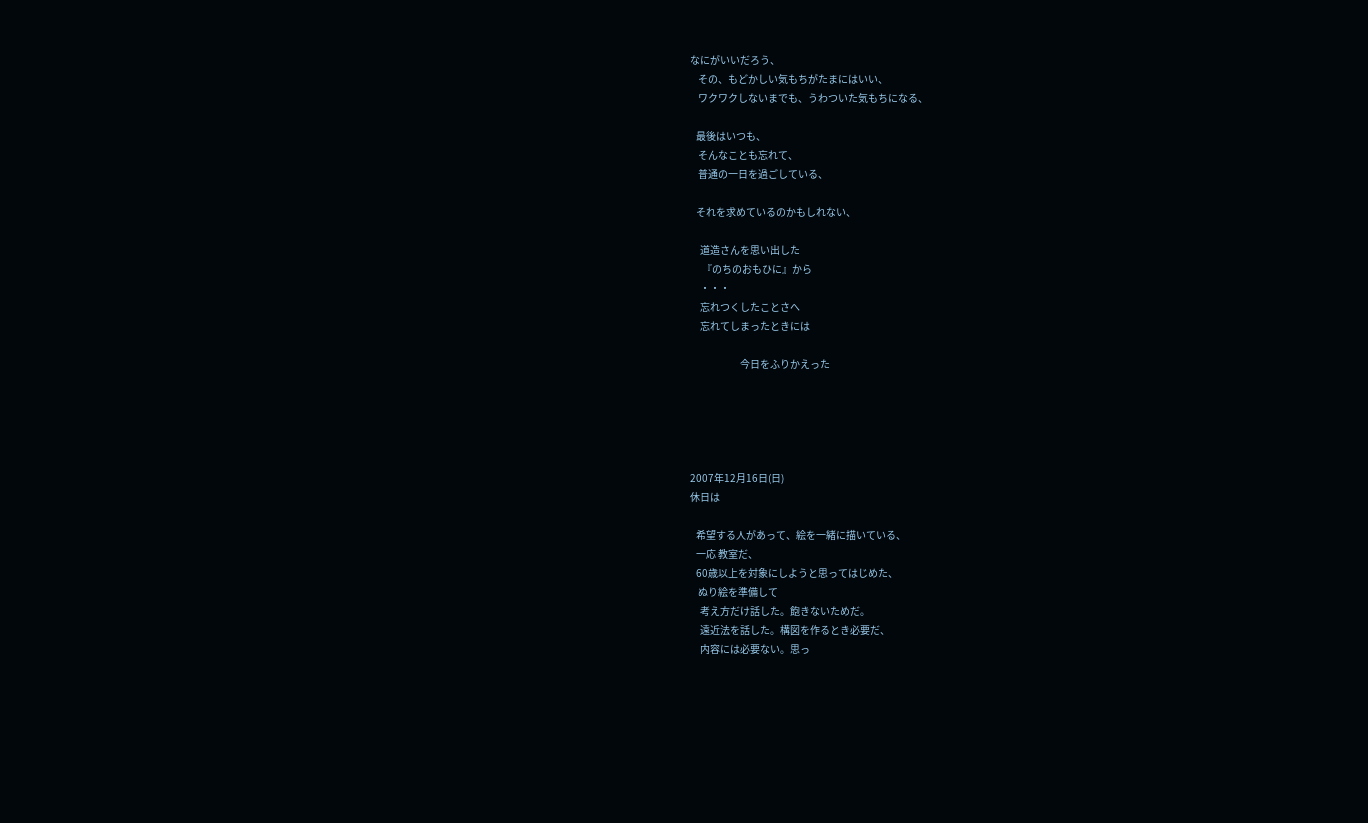なにがいいだろう、
    その、もどかしい気もちがたまにはいい、
    ワクワクしないまでも、うわついた気もちになる、

   最後はいつも、
    そんなことも忘れて、
    普通の一日を過ごしている、

   それを求めているのかもしれない、

     道造さんを思い出した
      『のちのおもひに』から
     ・・・
     忘れつくしたことさへ
     忘れてしまったときには

                         今日をふりかえった





2007年12月16日(日)
休日は

   希望する人があって、絵を一緒に描いている、
   一応 教室だ、
   60歳以上を対象にしようと思ってはじめた、
    ぬり絵を準備して
     考え方だけ話した。飽きないためだ。
     遠近法を話した。構図を作るとき必要だ、
     内容には必要ない。思っ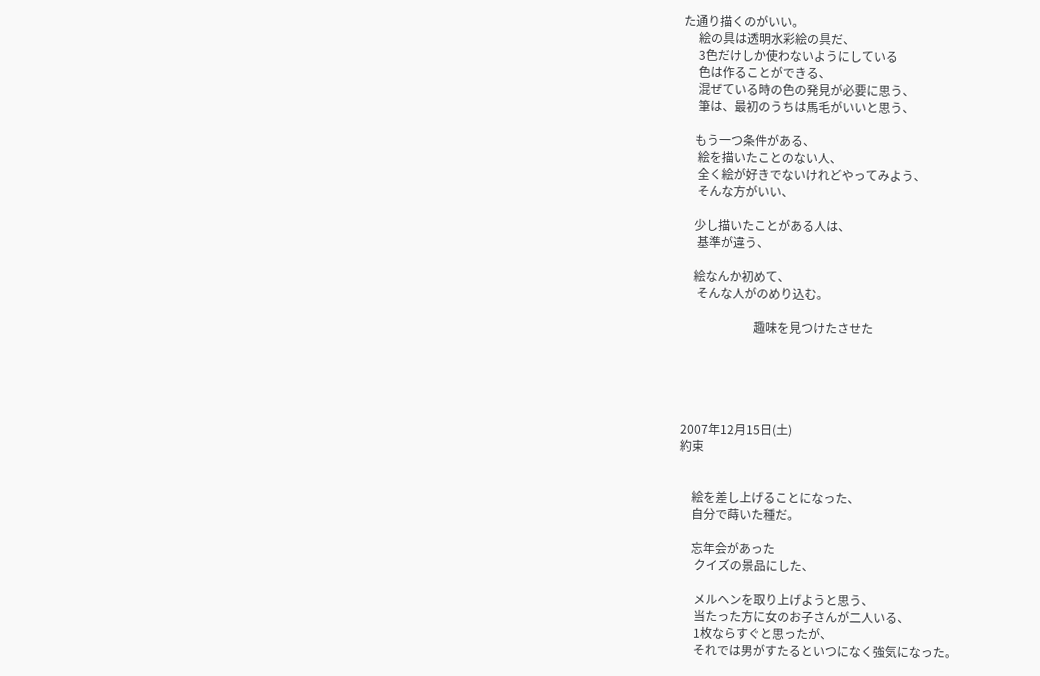た通り描くのがいい。
     絵の具は透明水彩絵の具だ、
     3色だけしか使わないようにしている
     色は作ることができる、
     混ぜている時の色の発見が必要に思う、
     筆は、最初のうちは馬毛がいいと思う、

    もう一つ条件がある、
     絵を描いたことのない人、
     全く絵が好きでないけれどやってみよう、
     そんな方がいい、

    少し描いたことがある人は、
     基準が違う、

    絵なんか初めて、
     そんな人がのめり込む。

                        趣味を見つけたさせた





2007年12月15日(土)
約束


    絵を差し上げることになった、
    自分で蒔いた種だ。

    忘年会があった
     クイズの景品にした、

     メルヘンを取り上げようと思う、
     当たった方に女のお子さんが二人いる、
     1枚ならすぐと思ったが、
     それでは男がすたるといつになく強気になった。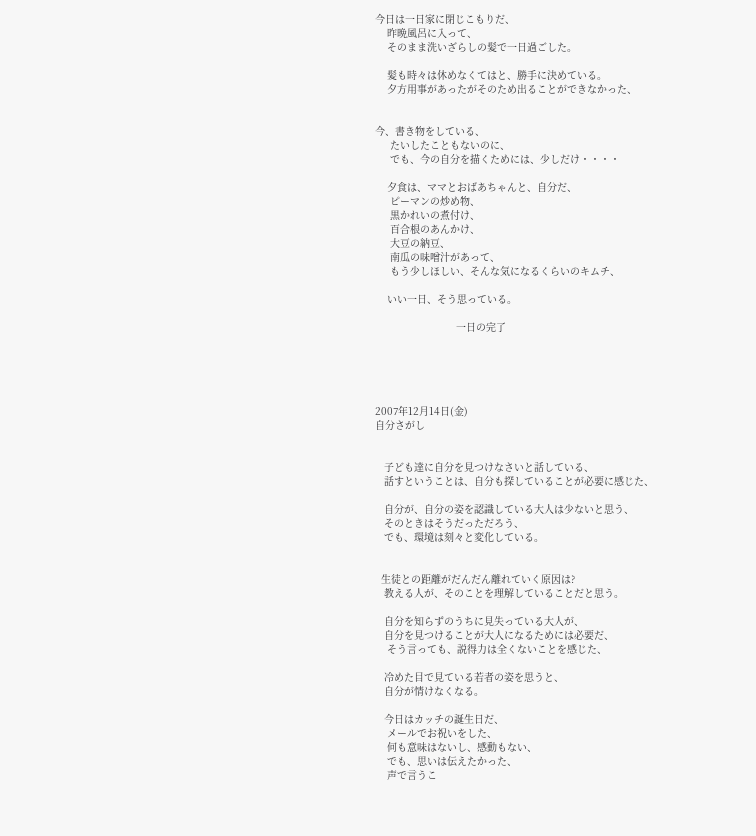今日は一日家に閉じこもりだ、
    昨晩風呂に入って、
    そのまま洗いざらしの髪で一日過ごした。

    髪も時々は休めなくてはと、勝手に決めている。
    夕方用事があったがそのため出ることができなかった、


今、書き物をしている、
     たいしたこともないのに、
     でも、今の自分を描くためには、少しだけ・・・・

    夕食は、ママとおばあちゃんと、自分だ、
     ピーマンの炒め物、
     黒かれいの煮付け、
     百合根のあんかけ、
     大豆の納豆、
     南瓜の味噌汁があって、
     もう少しほしい、そんな気になるくらいのキムチ、

    いい一日、そう思っている。

                           一日の完了





2007年12月14日(金)
自分さがし


   子ども達に自分を見つけなさいと話している、
   話すということは、自分も探していることが必要に感じた、

   自分が、自分の姿を認識している大人は少ないと思う、
   そのときはそうだっただろう、
   でも、環境は刻々と変化している。


  生徒との距離がだんだん離れていく原因は?
   教える人が、そのことを理解していることだと思う。

   自分を知らずのうちに見失っている大人が、
   自分を見つけることが大人になるためには必要だ、
    そう言っても、説得力は全くないことを感じた、

   冷めた目で見ている若者の姿を思うと、
   自分が情けなくなる。

   今日はカッチの誕生日だ、
    メールでお祝いをした、
    何も意味はないし、感動もない、
    でも、思いは伝えたかった、
    声で言うこ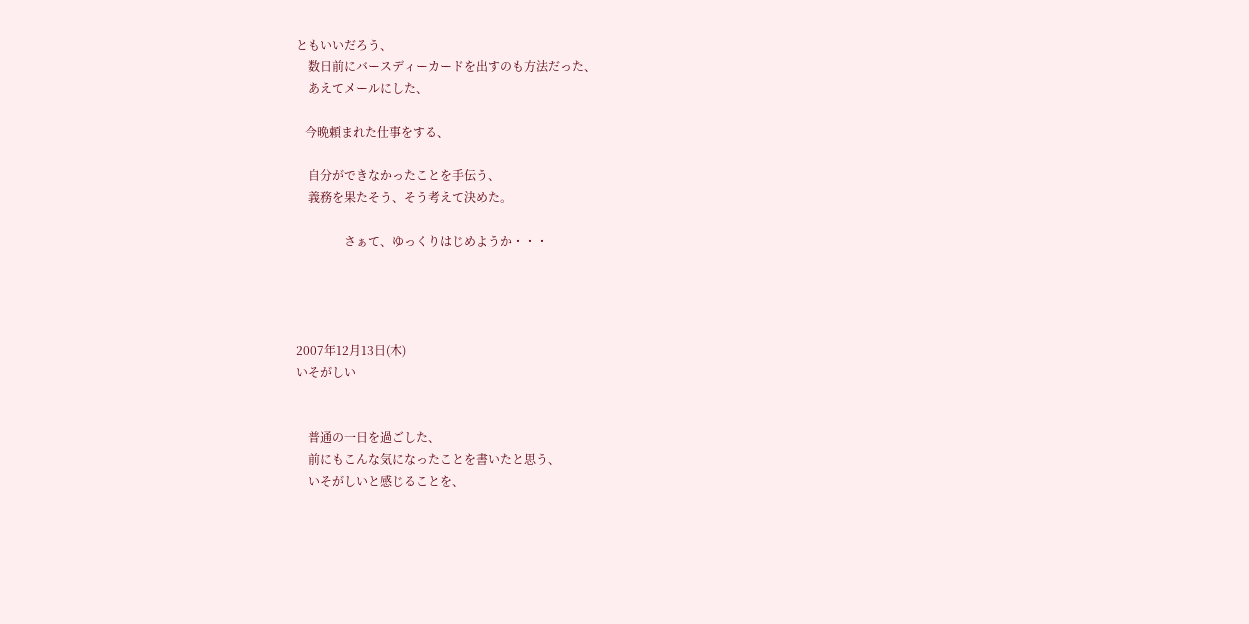ともいいだろう、
    数日前にバースディーカードを出すのも方法だった、
    あえてメールにした、

   今晩頼まれた仕事をする、

    自分ができなかったことを手伝う、
    義務を果たそう、そう考えて決めた。

                さぁて、ゆっくりはじめようか・・・




2007年12月13日(木)
いそがしい


    普通の一日を過ごした、
    前にもこんな気になったことを書いたと思う、
    いそがしいと感じることを、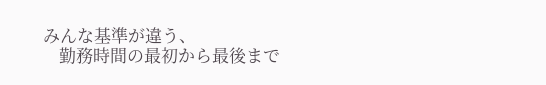みんな基準が違う、
    勤務時間の最初から最後まで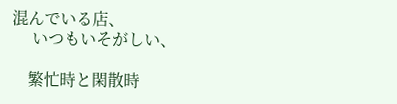混んでいる店、
     いつもいそがしい、

    繁忙時と閑散時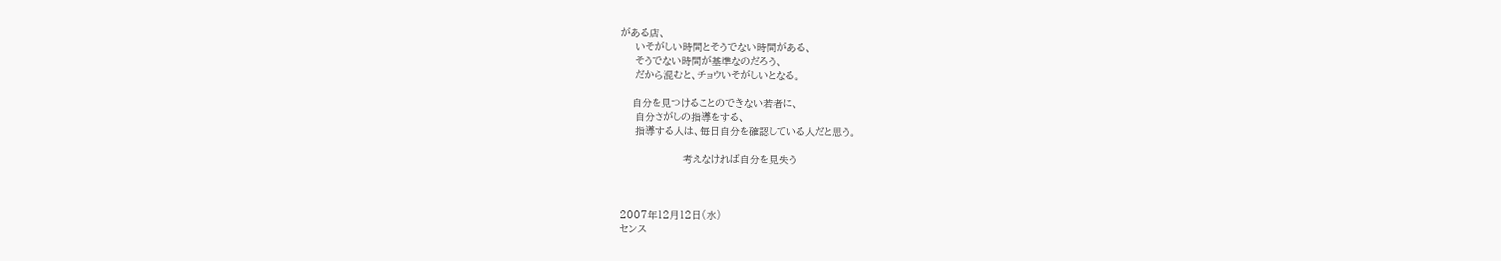がある店、
     いそがしい時間とそうでない時間がある、
     そうでない時間が基準なのだろう、
     だから混むと、チョウいそがしいとなる。

    自分を見つけることのできない若者に、
     自分さがしの指導をする、
     指導する人は、毎日自分を確認している人だと思う。

                     考えなければ自分を見失う



2007年12月12日(水)
センス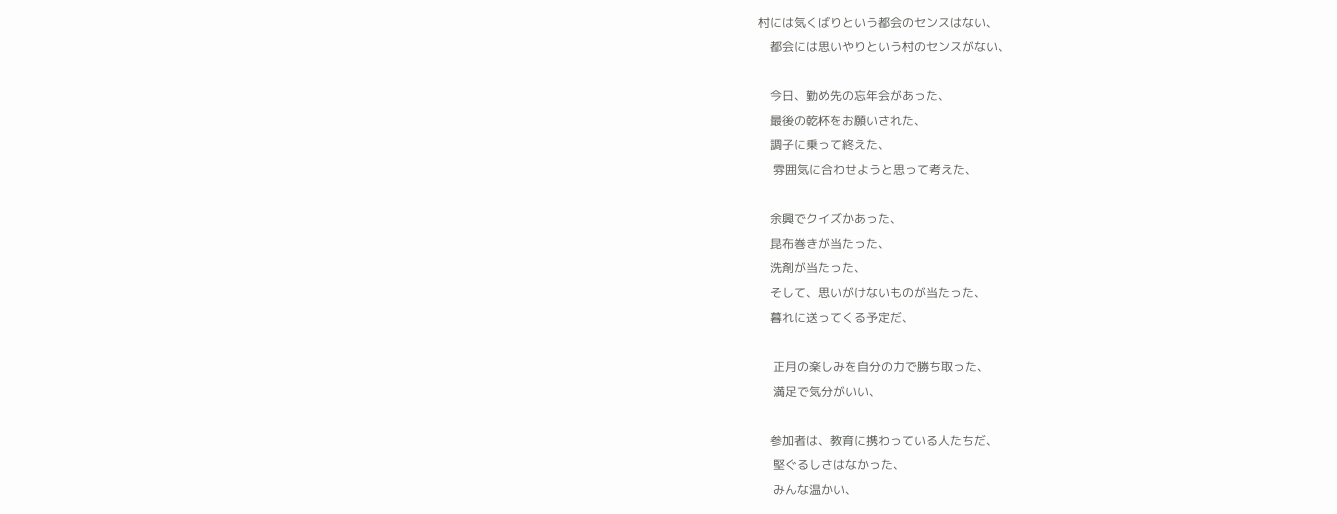村には気くばりという都会のセンスはない、
    都会には思いやりという村のセンスがない、

    今日、勤め先の忘年会があった、
    最後の乾杯をお願いされた、
    調子に乗って終えた、
     雰囲気に合わせようと思って考えた、

    余興でクイズかあった、
    昆布巻きが当たった、
    洗剤が当たった、
    そして、思いがけないものが当たった、
    暮れに送ってくる予定だ、

     正月の楽しみを自分の力で勝ち取った、
     満足で気分がいい、

    参加者は、教育に携わっている人たちだ、
     堅ぐるしさはなかった、
     みんな温かい、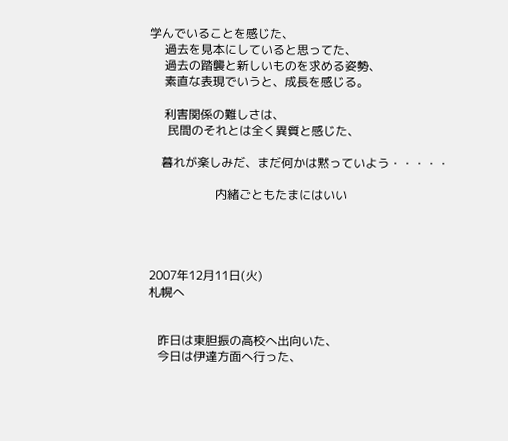学んでいることを感じた、
     過去を見本にしていると思ってた、
     過去の踏襲と新しいものを求める姿勢、
     素直な表現でいうと、成長を感じる。

     利害関係の難しさは、
      民間のそれとは全く異質と感じた、

    暮れが楽しみだ、まだ何かは黙っていよう・・・・・

                      内緒ごともたまにはいい




2007年12月11日(火)
札幌へ


   昨日は東胆振の高校へ出向いた、
   今日は伊達方面へ行った、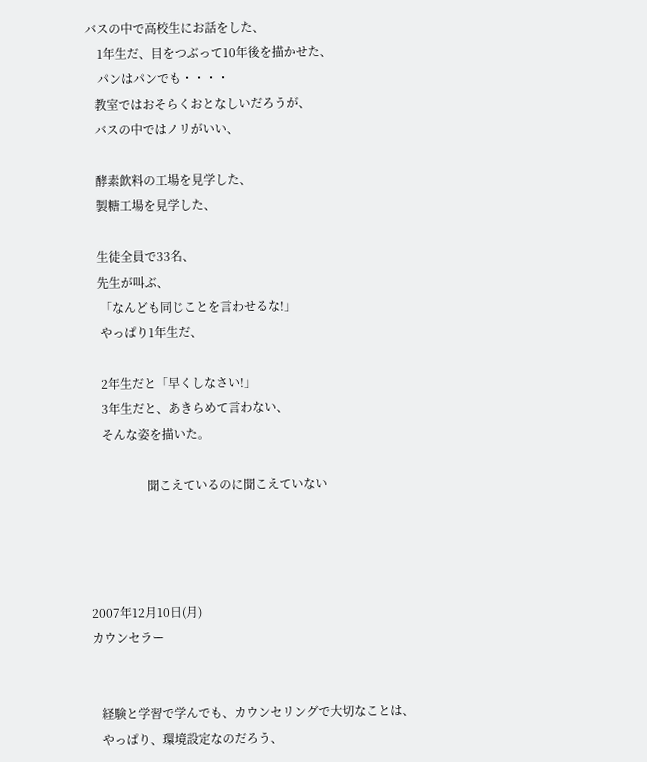バスの中で高校生にお話をした、
    1年生だ、目をつぶって10年後を描かせた、
    パンはパンでも・・・・
   教室ではおそらくおとなしいだろうが、
   バスの中ではノリがいい、

   酵素飲料の工場を見学した、
   製糖工場を見学した、

   生徒全員で33名、
   先生が叫ぶ、
    「なんども同じことを言わせるな!」
    やっぱり1年生だ、

    2年生だと「早くしなさい!」
    3年生だと、あきらめて言わない、
    そんな姿を描いた。

                   聞こえているのに聞こえていない




2007年12月10日(月)
カウンセラー


   経験と学習で学んでも、カウンセリングで大切なことは、
   やっぱり、環境設定なのだろう、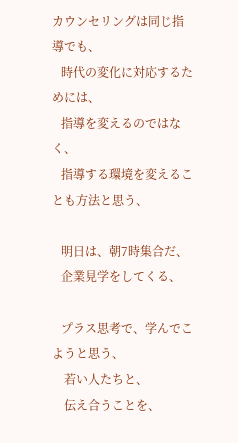カウンセリングは同じ指導でも、
   時代の変化に対応するためには、
   指導を変えるのではなく、
   指導する環境を変えることも方法と思う、

   明日は、朝7時集合だ、
   企業見学をしてくる、

   プラス思考で、学んでこようと思う、
    若い人たちと、
    伝え合うことを、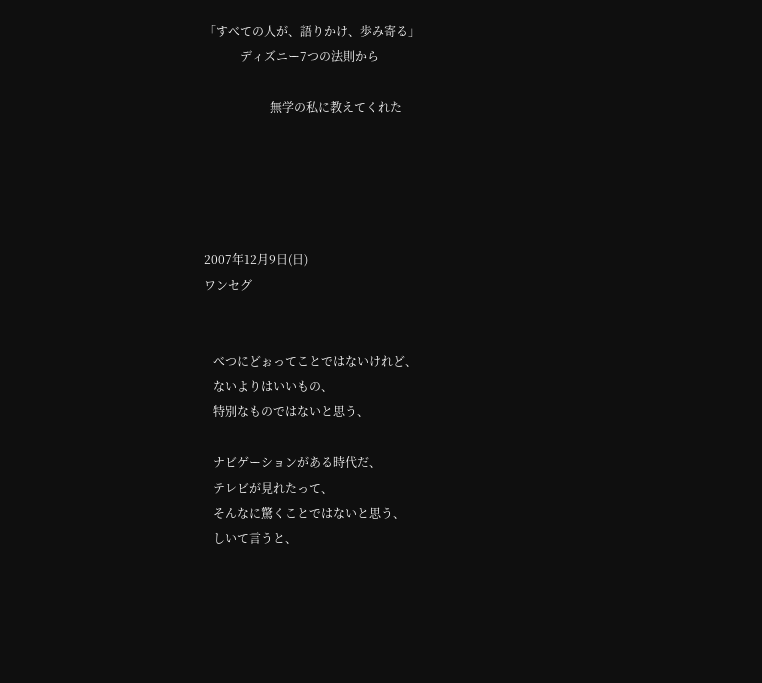「すべての人が、語りかけ、歩み寄る」
            ディズニー7つの法則から

                      無学の私に教えてくれた





2007年12月9日(日)
ワンセグ


   べつにどぉってことではないけれど、
   ないよりはいいもの、
   特別なものではないと思う、

   ナビゲーションがある時代だ、
   テレビが見れたって、
   そんなに驚くことではないと思う、
   しいて言うと、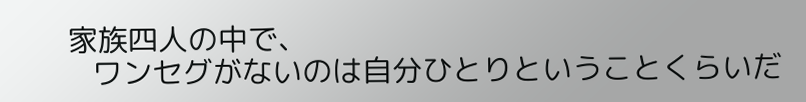家族四人の中で、
   ワンセグがないのは自分ひとりということくらいだ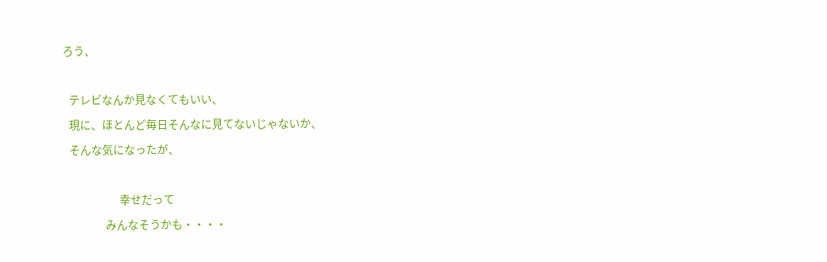ろう、

   テレビなんか見なくてもいい、
   現に、ほとんど毎日そんなに見てないじゃないか、
   そんな気になったが、

                            幸せだって
                     みんなそうかも・・・・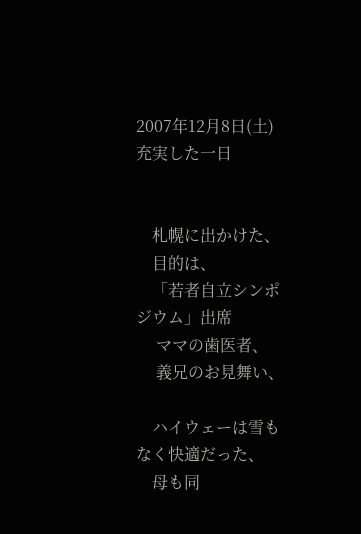2007年12月8日(土)
充実した一日


    札幌に出かけた、
    目的は、
    「若者自立シンポジウム」出席
     ママの歯医者、
     義兄のお見舞い、

    ハイウェーは雪もなく快適だった、
    母も同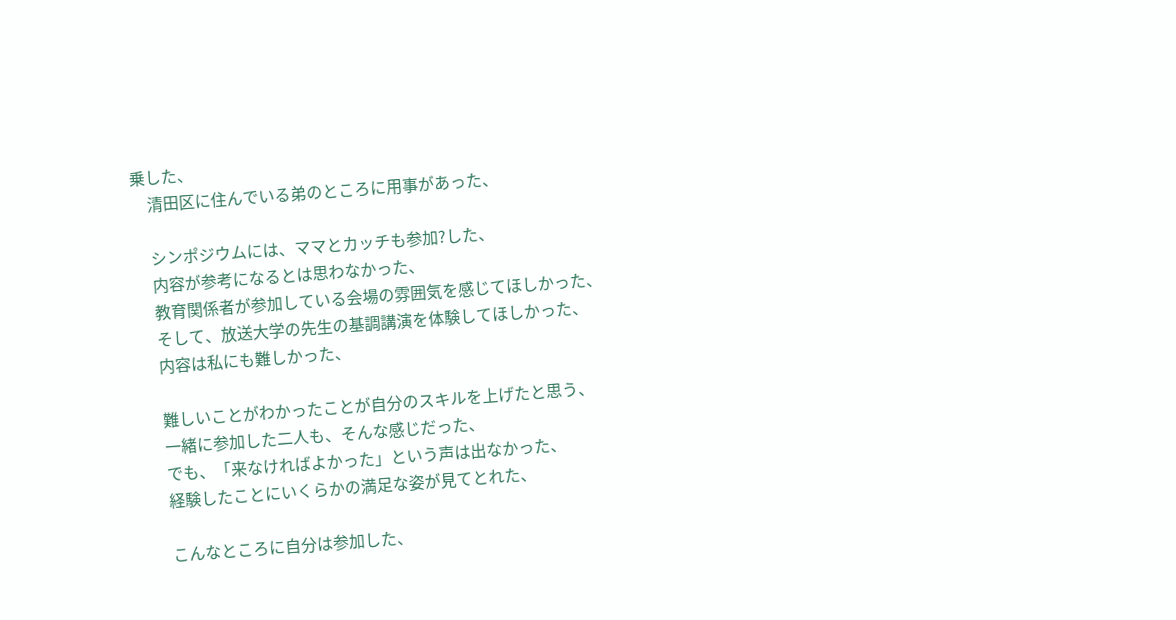乗した、
    清田区に住んでいる弟のところに用事があった、

    シンポジウムには、ママとカッチも参加?した、
    内容が参考になるとは思わなかった、
    教育関係者が参加している会場の雰囲気を感じてほしかった、
    そして、放送大学の先生の基調講演を体験してほしかった、
    内容は私にも難しかった、

    難しいことがわかったことが自分のスキルを上げたと思う、
    一緒に参加した二人も、そんな感じだった、
    でも、「来なければよかった」という声は出なかった、
    経験したことにいくらかの満足な姿が見てとれた、

    こんなところに自分は参加した、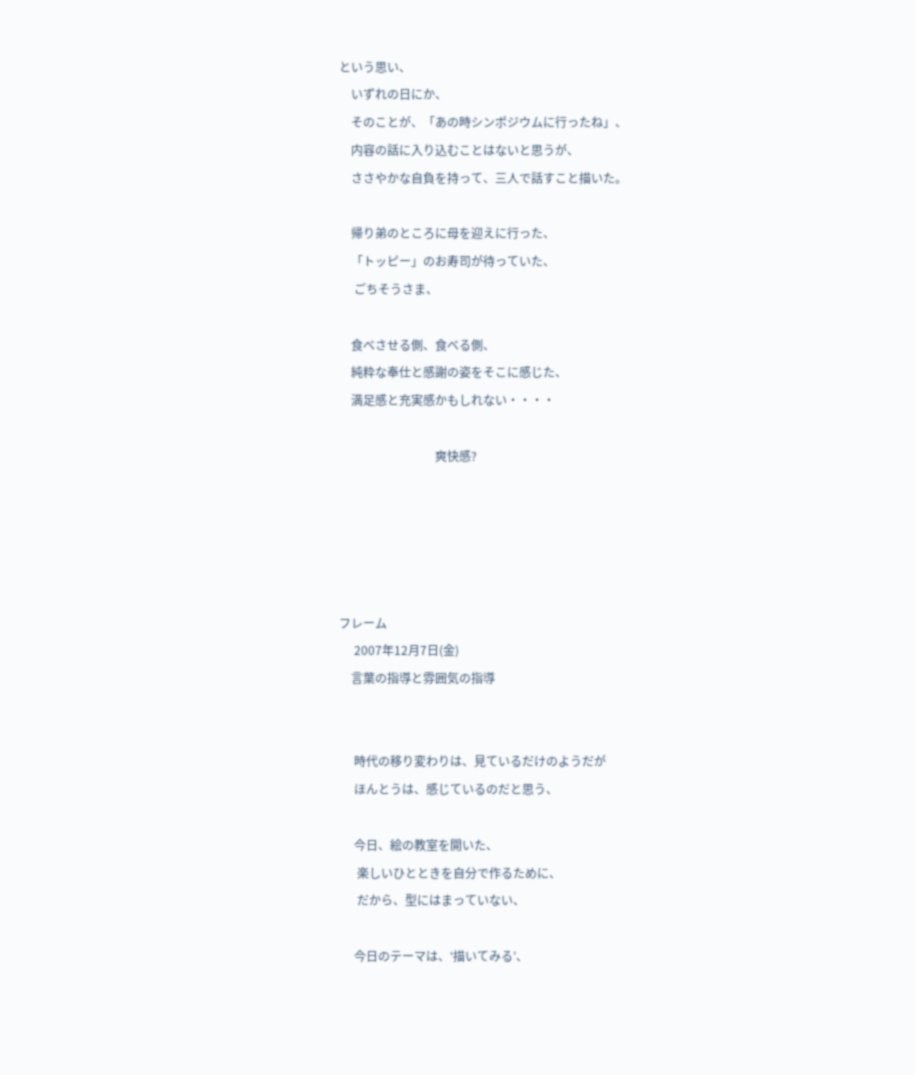という思い、
    いずれの日にか、
    そのことが、「あの時シンポジウムに行ったね」、
    内容の話に入り込むことはないと思うが、
    ささやかな自負を持って、三人で話すこと描いた。

    帰り弟のところに母を迎えに行った、
    「トッピー」のお寿司が待っていた、
     ごちそうさま、

    食べさせる側、食べる側、
    純粋な奉仕と感謝の姿をそこに感じた、
    満足感と充実感かもしれない・・・・

                                爽快感?





フレーム
     2007年12月7日(金)
    言葉の指導と雰囲気の指導


     時代の移り変わりは、見ているだけのようだが
     ほんとうは、感じているのだと思う、

     今日、絵の教室を開いた、
      楽しいひとときを自分で作るために、
      だから、型にはまっていない、

     今日のテーマは、‘描いてみる’、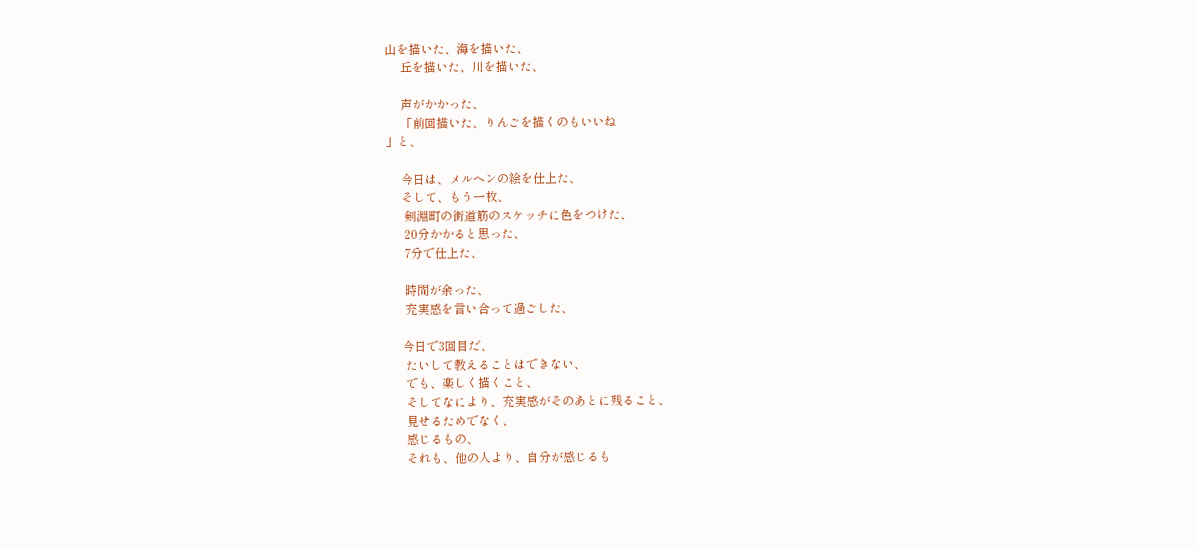山を描いた、海を描いた、
     丘を描いた、川を描いた、

     声がかかった、
     「前回描いた、りんごを描くのもいいね
」と、

     今日は、メルヘンの絵を仕上た、
     そして、もう一枚、
      剣淵町の街道筋のスケッチに色をつけた、
      20分かかると思った、
      7分で仕上た、

      時間が余った、
      充実感を言い合って過ごした、

     今日で3回目だ、
      たいして教えることはできない、
      でも、楽しく描くこと、
      そしてなにより、充実感がそのあとに残ること、
      見せるためでなく、
      感じるもの、
      それも、他の人より、自分が感じるも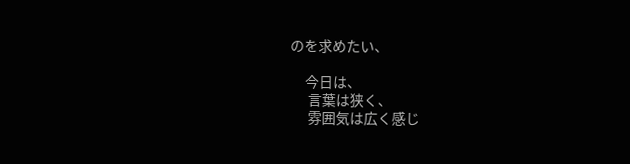のを求めたい、

     今日は、
      言葉は狭く、
      雰囲気は広く感じ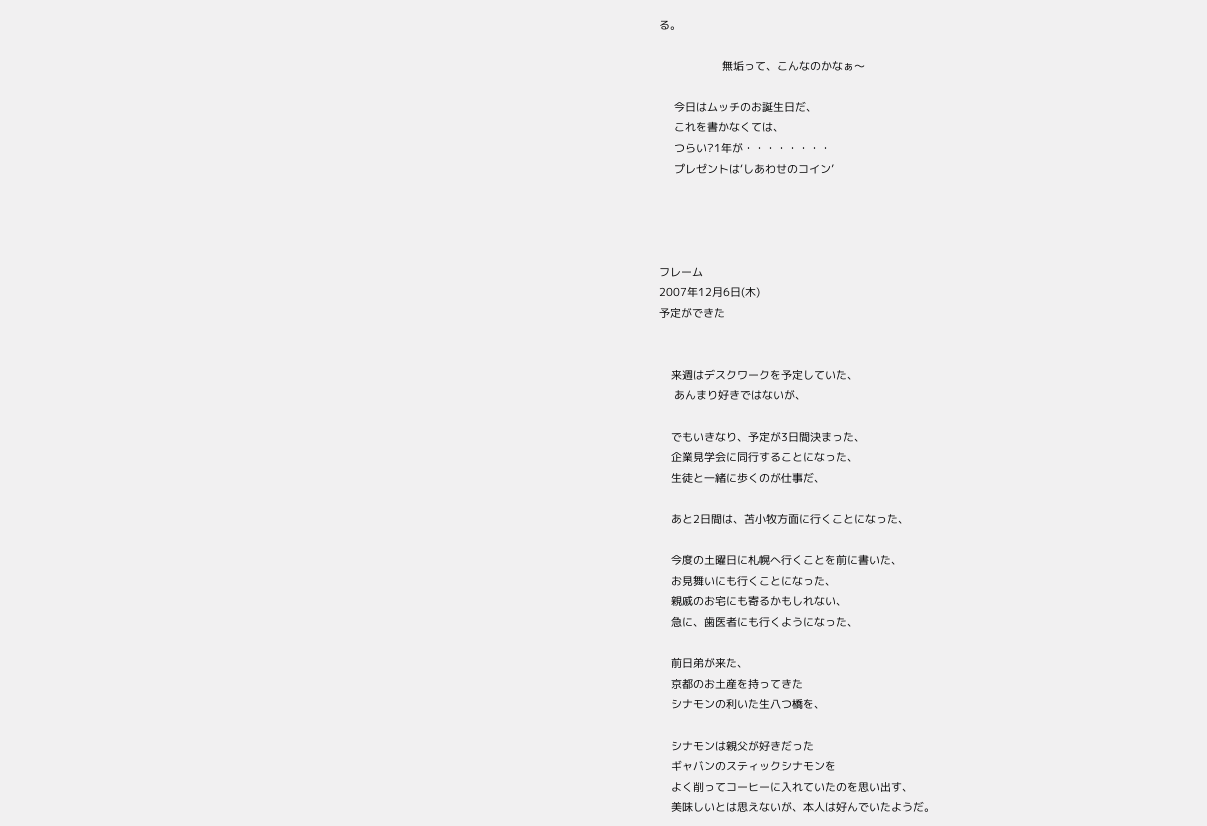る。

                     無垢って、こんなのかなぁ〜

     今日はムッチのお誕生日だ、
     これを書かなくては、
     つらい?1年が・・・・・・・・
     プレゼントは‘しあわせのコイン’




フレーム
2007年12月6日(木)
予定ができた


    来週はデスクワークを予定していた、
     あんまり好きではないが、

    でもいきなり、予定が3日間決まった、
    企業見学会に同行することになった、
    生徒と一緒に歩くのが仕事だ、

    あと2日間は、苫小牧方面に行くことになった、

    今度の土曜日に札幌へ行くことを前に書いた、
    お見舞いにも行くことになった、
    親戚のお宅にも寄るかもしれない、
    急に、歯医者にも行くようになった、

    前日弟が来た、
    京都のお土産を持ってきた
    シナモンの利いた生八つ橋を、

    シナモンは親父が好きだった
    ギャバンのスティックシナモンを
    よく削ってコーヒーに入れていたのを思い出す、
    美味しいとは思えないが、本人は好んでいたようだ。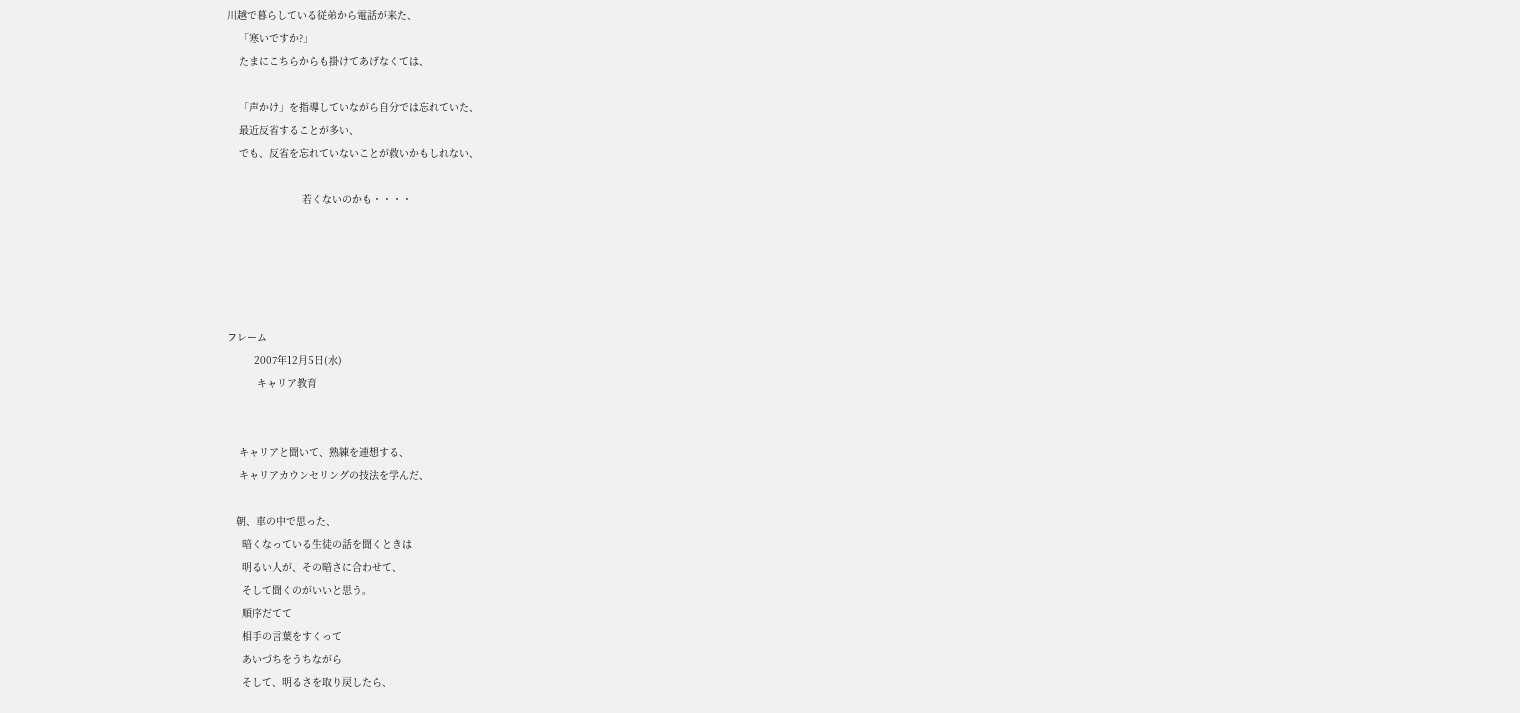川越で暮らしている従弟から電話が来た、
    「寒いですか?」
    たまにこちらからも掛けてあげなくては、

    「声かけ」を指導していながら自分では忘れていた、
    最近反省することが多い、
    でも、反省を忘れていないことが救いかもしれない、

                         若くないのかも・・・・





フレーム
         2007年12月5日(水)
          キャリア教育


    キャリアと聞いて、熟練を連想する、
    キャリアカウンセリングの技法を学んだ、

   朝、車の中で思った、
     暗くなっている生徒の話を聞くときは
     明るい人が、その暗さに合わせて、
     そして聞くのがいいと思う。
     順序だてて
     相手の言葉をすくって
     あいづちをうちながら
     そして、明るさを取り戻したら、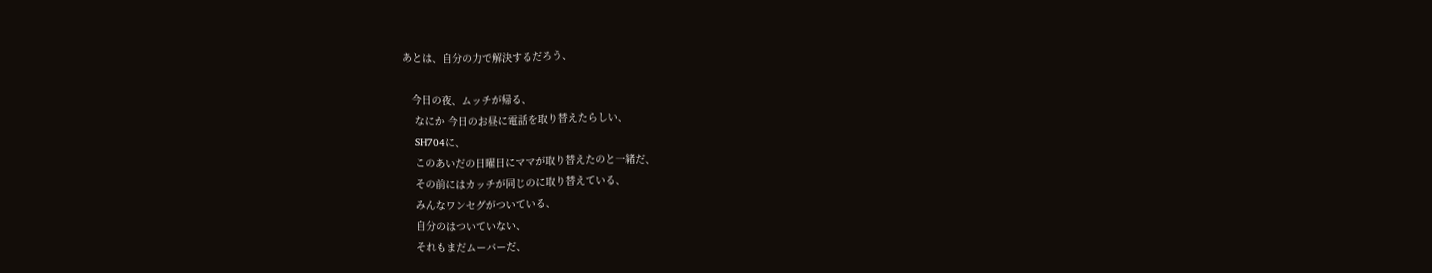あとは、自分の力で解決するだろう、

   今日の夜、ムッチが帰る、
    なにか 今日のお昼に電話を取り替えたらしい、
    SH704に、
    このあいだの日曜日にママが取り替えたのと一緒だ、
    その前にはカッチが同じのに取り替えている、
    みんなワンセグがついている、
    自分のはついていない、
    それもまだムーバーだ、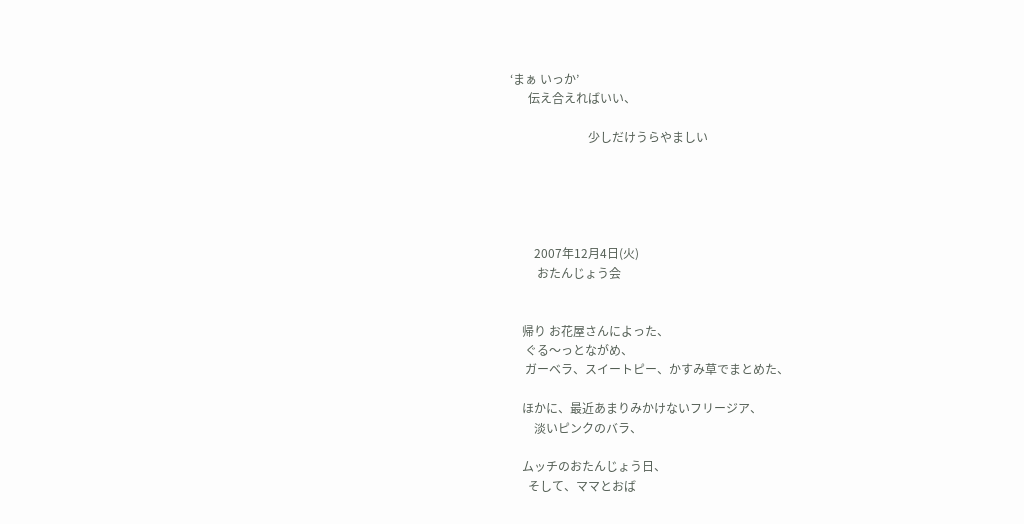‘まぁ いっか’
      伝え合えればいい、

                          少しだけうらやましい





        2007年12月4日(火)
         おたんじょう会


    帰り お花屋さんによった、
     ぐる〜っとながめ、
     ガーベラ、スイートピー、かすみ草でまとめた、

    ほかに、最近あまりみかけないフリージア、
        淡いピンクのバラ、

    ムッチのおたんじょう日、
      そして、ママとおば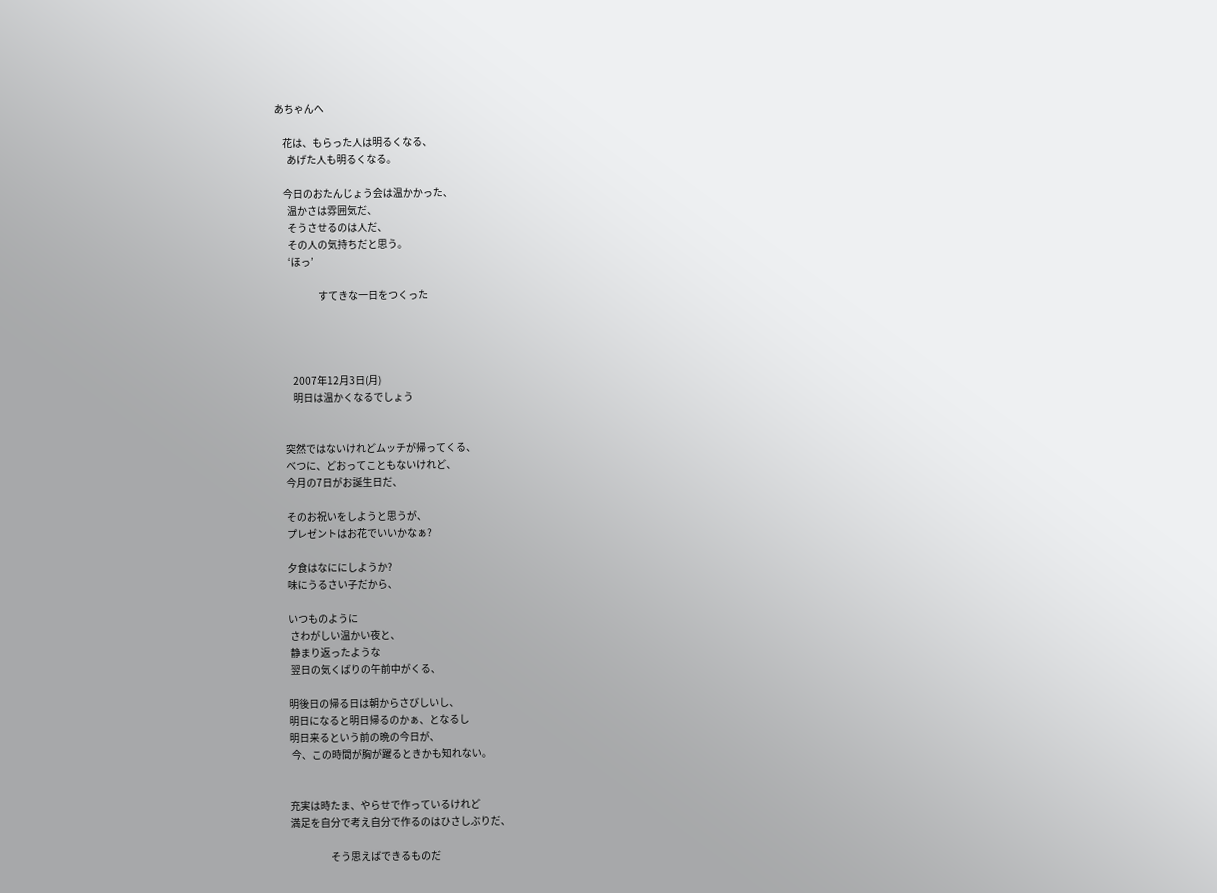あちゃんへ

    花は、もらった人は明るくなる、
      あげた人も明るくなる。

    今日のおたんじょう会は温かかった、
      温かさは雰囲気だ、
      そうさせるのは人だ、
      その人の気持ちだと思う。
      ‘ほっ’

                     すてきな一日をつくった




        2007年12月3日(月)
        明日は温かくなるでしょう


    突然ではないけれどムッチが帰ってくる、
    べつに、どおってこともないけれど、
    今月の7日がお誕生日だ、

    そのお祝いをしようと思うが、
    プレゼントはお花でいいかなぁ?

    夕食はなににしようか?
    味にうるさい子だから、

    いつものように
     さわがしい温かい夜と、
     静まり返ったような
     翌日の気くばりの午前中がくる、

    明後日の帰る日は朝からさびしいし、
    明日になると明日帰るのかぁ、となるし
    明日来るという前の晩の今日が、
     今、この時間が胸が躍るときかも知れない。


    充実は時たま、やらせで作っているけれど
    満足を自分で考え自分で作るのはひさしぶりだ、

                        そう思えばできるものだ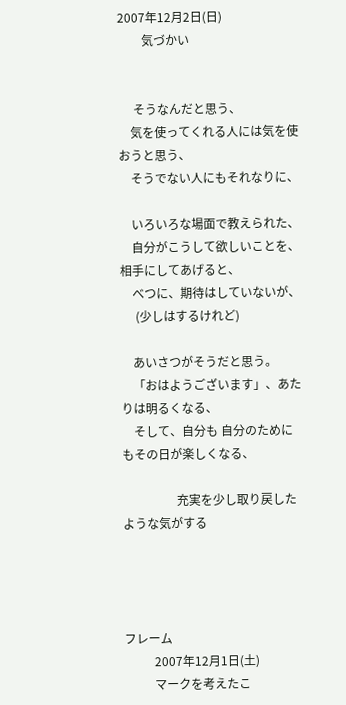2007年12月2日(日)
        気づかい


     そうなんだと思う、
    気を使ってくれる人には気を使おうと思う、
    そうでない人にもそれなりに、

    いろいろな場面で教えられた、
    自分がこうして欲しいことを、相手にしてあげると、
    べつに、期待はしていないが、
     (少しはするけれど)

    あいさつがそうだと思う。
    「おはようございます」、あたりは明るくなる、
    そして、自分も 自分のためにもその日が楽しくなる、

                  充実を少し取り戻したような気がする




フレーム
          2007年12月1日(土)
          マークを考えたこ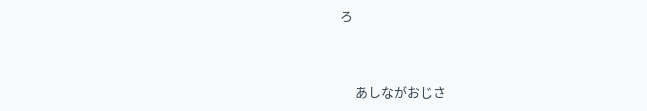ろ


     あしながおじさ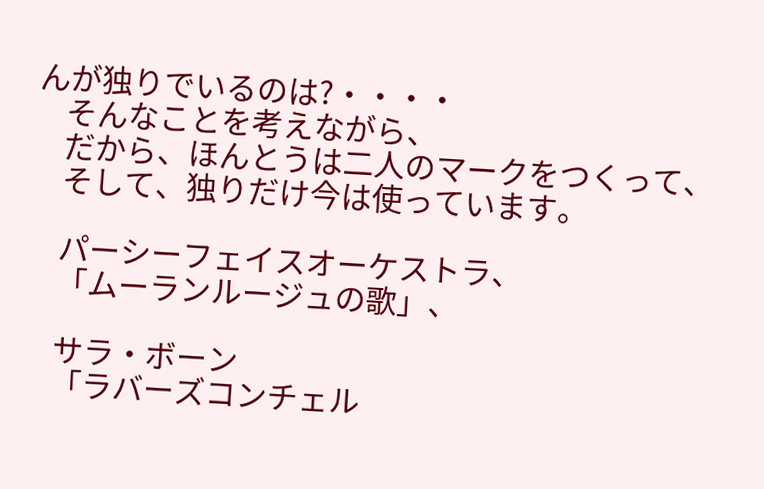んが独りでいるのは?・・・・
    そんなことを考えながら、
    だから、ほんとうは二人のマークをつくって、
    そして、独りだけ今は使っています。

    パーシーフェイスオーケストラ、
    「ムーランルージュの歌」、

    サラ・ボーン
    「ラバーズコンチェル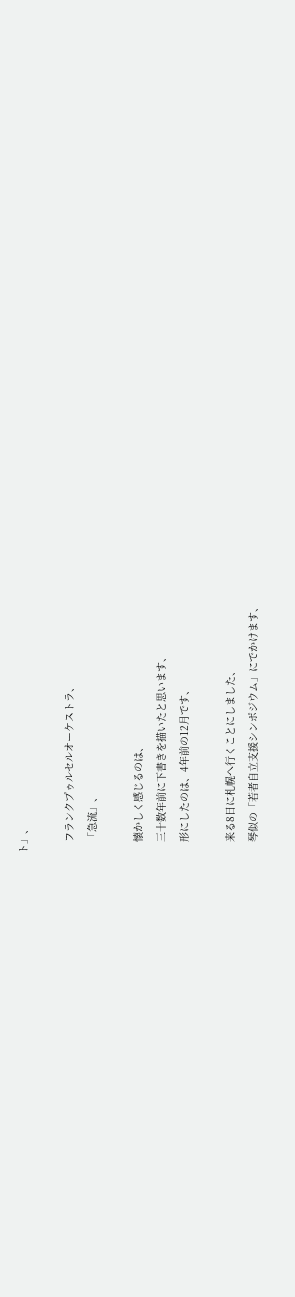ト」、

    フランクプゥルセルオーケストラ、
    「急流」、

    懐かしく感じるのは、
    三十数年前に下書きを描いたと思います、
    形にしたのは、4年前の12月です、

    来る8日に札幌へ行くことにしました、
    琴似の「若者自立支援シンポジウム」にでかけます、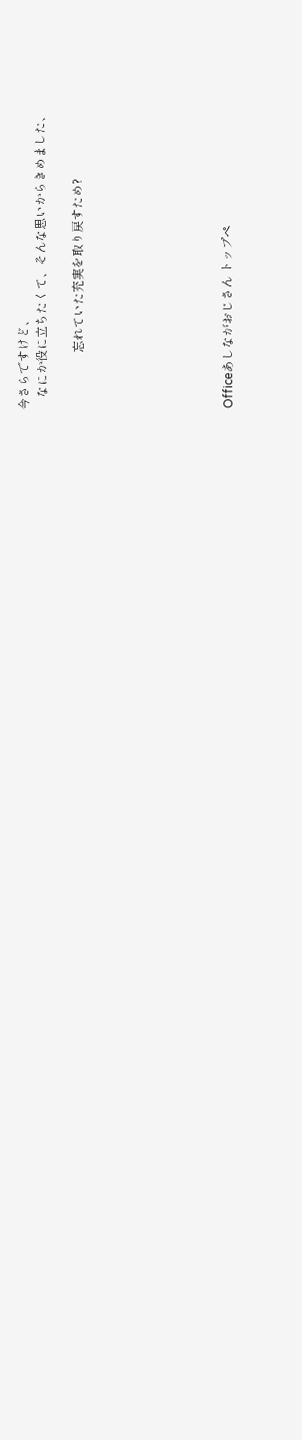今さらですけど、
    なにか役に立ちたくて、そんな思いからきめました、

                   忘れていた充実を取り戻すため?







Officeあしながおじさん トップペ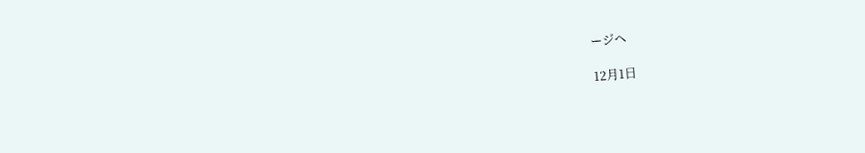ージヘ

12月1日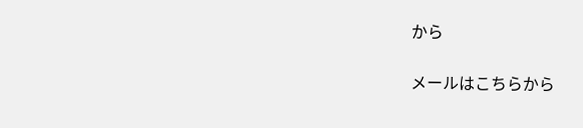から

メールはこちらから